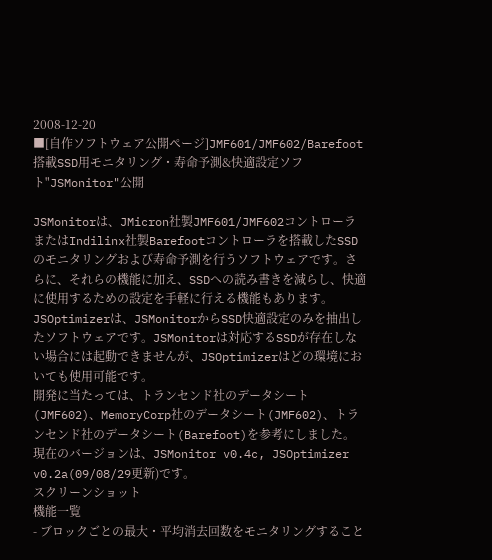2008-12-20
■[自作ソフトウェア公開ページ]JMF601/JMF602/Barefoot搭載SSD用モニタリング・寿命予測&快適設定ソフト"JSMonitor"公開

JSMonitorは、JMicron社製JMF601/JMF602コントローラまたはIndilinx社製Barefootコントローラを搭載したSSDのモニタリングおよび寿命予測を行うソフトウェアです。さらに、それらの機能に加え、SSDへの読み書きを減らし、快適に使用するための設定を手軽に行える機能もあります。
JSOptimizerは、JSMonitorからSSD快適設定のみを抽出したソフトウェアです。JSMonitorは対応するSSDが存在しない場合には起動できませんが、JSOptimizerはどの環境においても使用可能です。
開発に当たっては、トランセンド社のデータシート(JMF602)、MemoryCorp社のデータシート(JMF602)、トランセンド社のデータシート(Barefoot)を参考にしました。
現在のバージョンは、JSMonitor v0.4c, JSOptimizer v0.2a(09/08/29更新)です。
スクリーンショット
機能一覧
- ブロックごとの最大・平均消去回数をモニタリングすること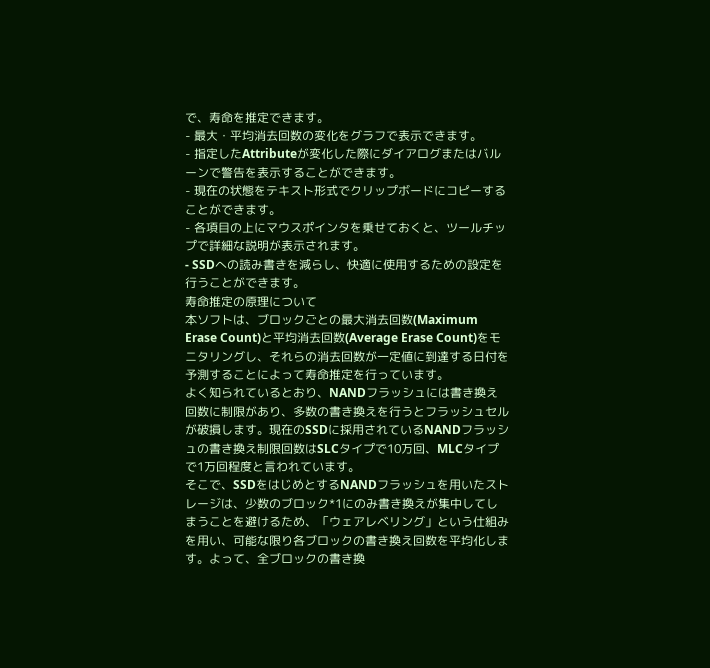で、寿命を推定できます。
- 最大・平均消去回数の変化をグラフで表示できます。
- 指定したAttributeが変化した際にダイアログまたはバルーンで警告を表示することができます。
- 現在の状態をテキスト形式でクリップボードにコピーすることができます。
- 各項目の上にマウスポインタを乗せておくと、ツールチップで詳細な説明が表示されます。
- SSDへの読み書きを減らし、快適に使用するための設定を行うことができます。
寿命推定の原理について
本ソフトは、ブロックごとの最大消去回数(Maximum Erase Count)と平均消去回数(Average Erase Count)をモニタリングし、それらの消去回数が一定値に到達する日付を予測することによって寿命推定を行っています。
よく知られているとおり、NANDフラッシュには書き換え回数に制限があり、多数の書き換えを行うとフラッシュセルが破損します。現在のSSDに採用されているNANDフラッシュの書き換え制限回数はSLCタイプで10万回、MLCタイプで1万回程度と言われています。
そこで、SSDをはじめとするNANDフラッシュを用いたストレージは、少数のブロック*1にのみ書き換えが集中してしまうことを避けるため、「ウェアレベリング」という仕組みを用い、可能な限り各ブロックの書き換え回数を平均化します。よって、全ブロックの書き換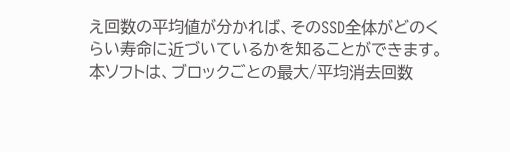え回数の平均値が分かれば、そのSSD全体がどのくらい寿命に近づいているかを知ることができます。
本ソフトは、ブロックごとの最大/平均消去回数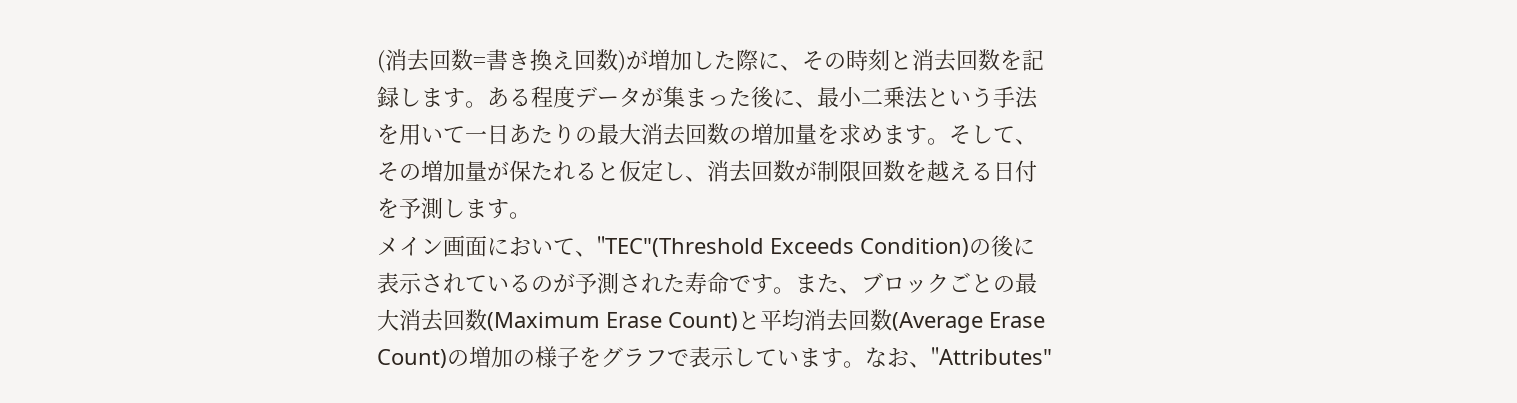(消去回数=書き換え回数)が増加した際に、その時刻と消去回数を記録します。ある程度データが集まった後に、最小二乗法という手法を用いて一日あたりの最大消去回数の増加量を求めます。そして、その増加量が保たれると仮定し、消去回数が制限回数を越える日付を予測します。
メイン画面において、"TEC"(Threshold Exceeds Condition)の後に表示されているのが予測された寿命です。また、ブロックごとの最大消去回数(Maximum Erase Count)と平均消去回数(Average Erase Count)の増加の様子をグラフで表示しています。なお、"Attributes"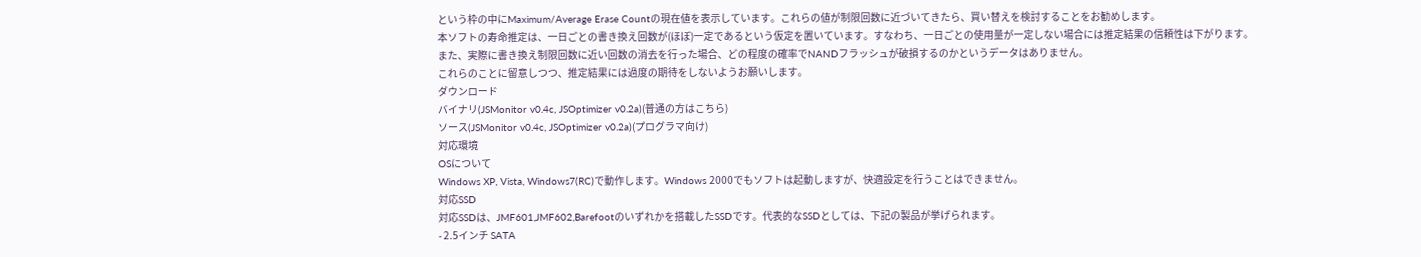という枠の中にMaximum/Average Erase Countの現在値を表示しています。これらの値が制限回数に近づいてきたら、買い替えを検討することをお勧めします。
本ソフトの寿命推定は、一日ごとの書き換え回数が(ほぼ)一定であるという仮定を置いています。すなわち、一日ごとの使用量が一定しない場合には推定結果の信頼性は下がります。
また、実際に書き換え制限回数に近い回数の消去を行った場合、どの程度の確率でNANDフラッシュが破損するのかというデータはありません。
これらのことに留意しつつ、推定結果には過度の期待をしないようお願いします。
ダウンロード
バイナリ(JSMonitor v0.4c, JSOptimizer v0.2a)(普通の方はこちら)
ソース(JSMonitor v0.4c, JSOptimizer v0.2a)(プログラマ向け)
対応環境
OSについて
Windows XP, Vista, Windows7(RC)で動作します。Windows 2000でもソフトは起動しますが、快適設定を行うことはできません。
対応SSD
対応SSDは、JMF601,JMF602,Barefootのいずれかを搭載したSSDです。代表的なSSDとしては、下記の製品が挙げられます。
- 2.5インチ SATA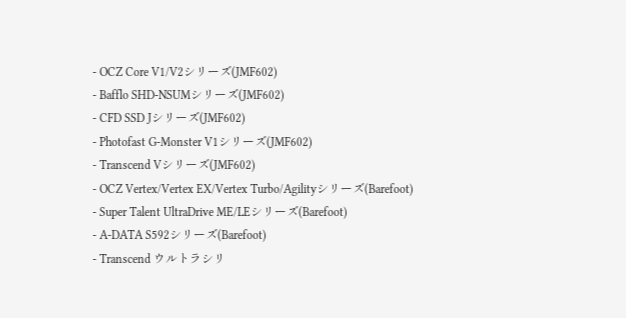- OCZ Core V1/V2シリーズ(JMF602)
- Bafflo SHD-NSUMシリーズ(JMF602)
- CFD SSD Jシリーズ(JMF602)
- Photofast G-Monster V1シリーズ(JMF602)
- Transcend Vシリーズ(JMF602)
- OCZ Vertex/Vertex EX/Vertex Turbo/Agilityシリーズ(Barefoot)
- Super Talent UltraDrive ME/LEシリーズ(Barefoot)
- A-DATA S592シリーズ(Barefoot)
- Transcend ウルトラシリ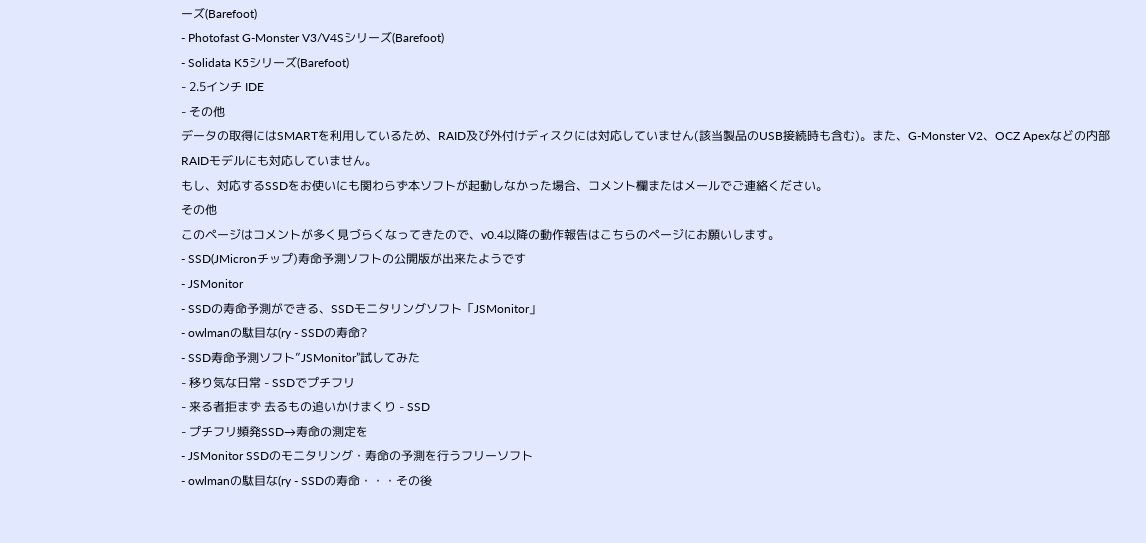ーズ(Barefoot)
- Photofast G-Monster V3/V4Sシリーズ(Barefoot)
- Solidata K5シリーズ(Barefoot)
- 2.5インチ IDE
- その他
データの取得にはSMARTを利用しているため、RAID及び外付けディスクには対応していません(該当製品のUSB接続時も含む)。また、G-Monster V2、OCZ Apexなどの内部RAIDモデルにも対応していません。
もし、対応するSSDをお使いにも関わらず本ソフトが起動しなかった場合、コメント欄またはメールでご連絡ください。
その他
このページはコメントが多く見づらくなってきたので、v0.4以降の動作報告はこちらのページにお願いします。
- SSD(JMicronチップ)寿命予測ソフトの公開版が出来たようです
- JSMonitor
- SSDの寿命予測ができる、SSDモニタリングソフト「JSMonitor」
- owlmanの駄目な(ry - SSDの寿命?
- SSD寿命予測ソフト”JSMonitor”試してみた
- 移り気な日常 - SSDでプチフリ
- 来る者拒まず 去るもの追いかけまくり - SSD
- プチフリ頻発SSD→寿命の測定を
- JSMonitor SSDのモニタリング・寿命の予測を行うフリーソフト
- owlmanの駄目な(ry - SSDの寿命・・・その後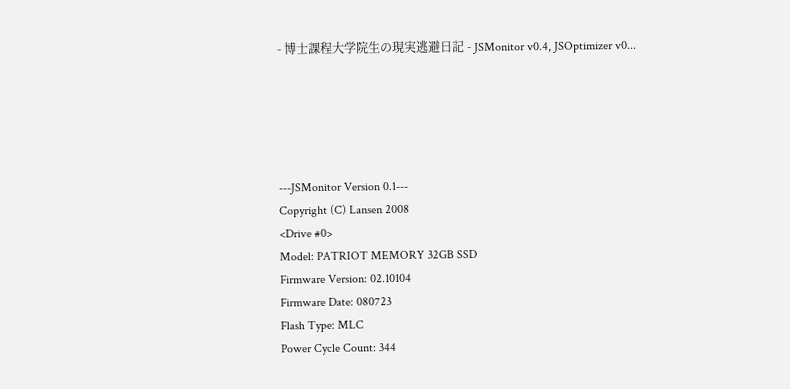- 博士課程大学院生の現実逃避日記 - JSMonitor v0.4, JSOptimizer v0...





---JSMonitor Version 0.1---
Copyright (C) Lansen 2008
<Drive #0>
Model: PATRIOT MEMORY 32GB SSD
Firmware Version: 02.10104
Firmware Date: 080723
Flash Type: MLC
Power Cycle Count: 344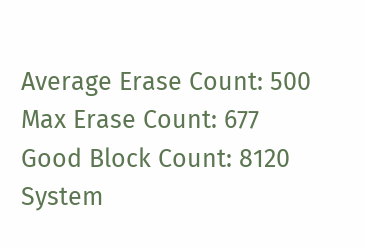Average Erase Count: 500
Max Erase Count: 677
Good Block Count: 8120
System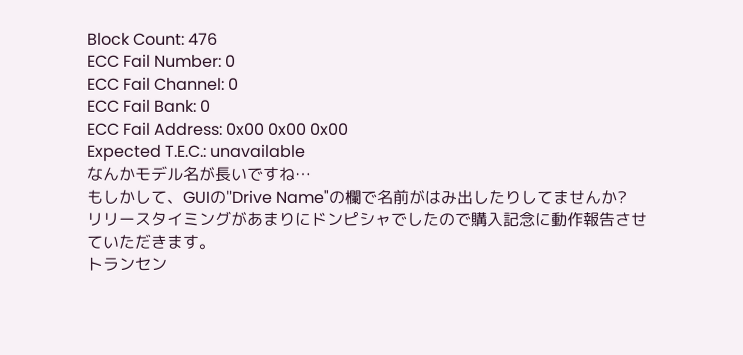Block Count: 476
ECC Fail Number: 0
ECC Fail Channel: 0
ECC Fail Bank: 0
ECC Fail Address: 0x00 0x00 0x00
Expected T.E.C.: unavailable
なんかモデル名が長いですね…
もしかして、GUIの"Drive Name"の欄で名前がはみ出したりしてませんか?
リリースタイミングがあまりにドンピシャでしたので購入記念に動作報告させていただきます。
トランセン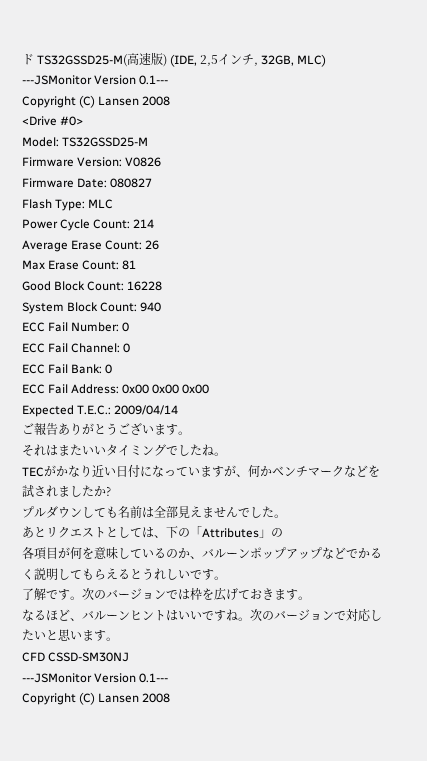ド TS32GSSD25-M(高速版) (IDE, 2,5インチ, 32GB, MLC)
---JSMonitor Version 0.1---
Copyright (C) Lansen 2008
<Drive #0>
Model: TS32GSSD25-M
Firmware Version: V0826
Firmware Date: 080827
Flash Type: MLC
Power Cycle Count: 214
Average Erase Count: 26
Max Erase Count: 81
Good Block Count: 16228
System Block Count: 940
ECC Fail Number: 0
ECC Fail Channel: 0
ECC Fail Bank: 0
ECC Fail Address: 0x00 0x00 0x00
Expected T.E.C.: 2009/04/14
ご報告ありがとうございます。
それはまたいいタイミングでしたね。
TECがかなり近い日付になっていますが、何かベンチマークなどを試されましたか?
プルダウンしても名前は全部見えませんでした。
あとリクエストとしては、下の「Attributes」の
各項目が何を意味しているのか、バルーンポップアップなどでかるく説明してもらえるとうれしいです。
了解です。次のバージョンでは枠を広げておきます。
なるほど、バルーンヒントはいいですね。次のバージョンで対応したいと思います。
CFD CSSD-SM30NJ
---JSMonitor Version 0.1---
Copyright (C) Lansen 2008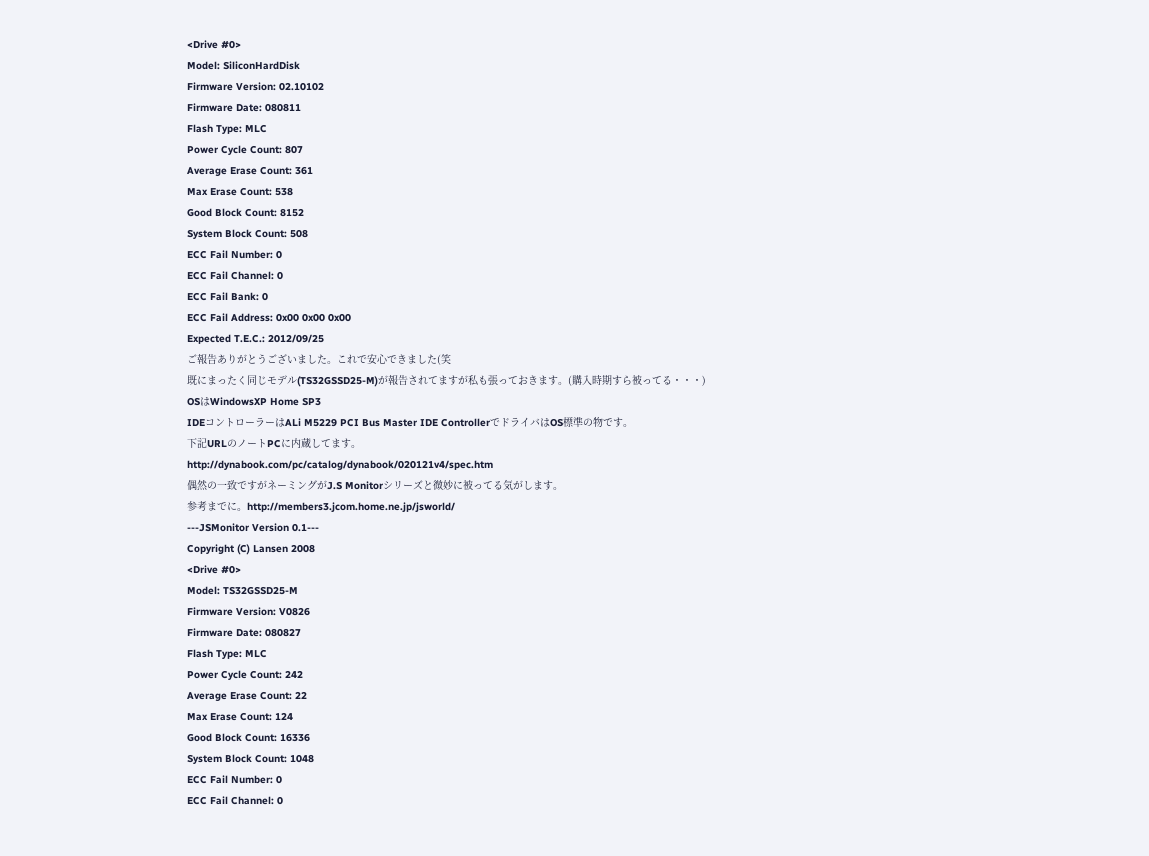<Drive #0>
Model: SiliconHardDisk
Firmware Version: 02.10102
Firmware Date: 080811
Flash Type: MLC
Power Cycle Count: 807
Average Erase Count: 361
Max Erase Count: 538
Good Block Count: 8152
System Block Count: 508
ECC Fail Number: 0
ECC Fail Channel: 0
ECC Fail Bank: 0
ECC Fail Address: 0x00 0x00 0x00
Expected T.E.C.: 2012/09/25
ご報告ありがとうございました。これで安心できました(笑
既にまったく同じモデル(TS32GSSD25-M)が報告されてますが私も張っておきます。(購入時期すら被ってる・・・)
OSはWindowsXP Home SP3
IDEコントローラーはALi M5229 PCI Bus Master IDE ControllerでドライバはOS標準の物です。
下記URLのノートPCに内蔵してます。
http://dynabook.com/pc/catalog/dynabook/020121v4/spec.htm
偶然の一致ですがネーミングがJ.S Monitorシリーズと微妙に被ってる気がします。
参考までに。http://members3.jcom.home.ne.jp/jsworld/
---JSMonitor Version 0.1---
Copyright (C) Lansen 2008
<Drive #0>
Model: TS32GSSD25-M
Firmware Version: V0826
Firmware Date: 080827
Flash Type: MLC
Power Cycle Count: 242
Average Erase Count: 22
Max Erase Count: 124
Good Block Count: 16336
System Block Count: 1048
ECC Fail Number: 0
ECC Fail Channel: 0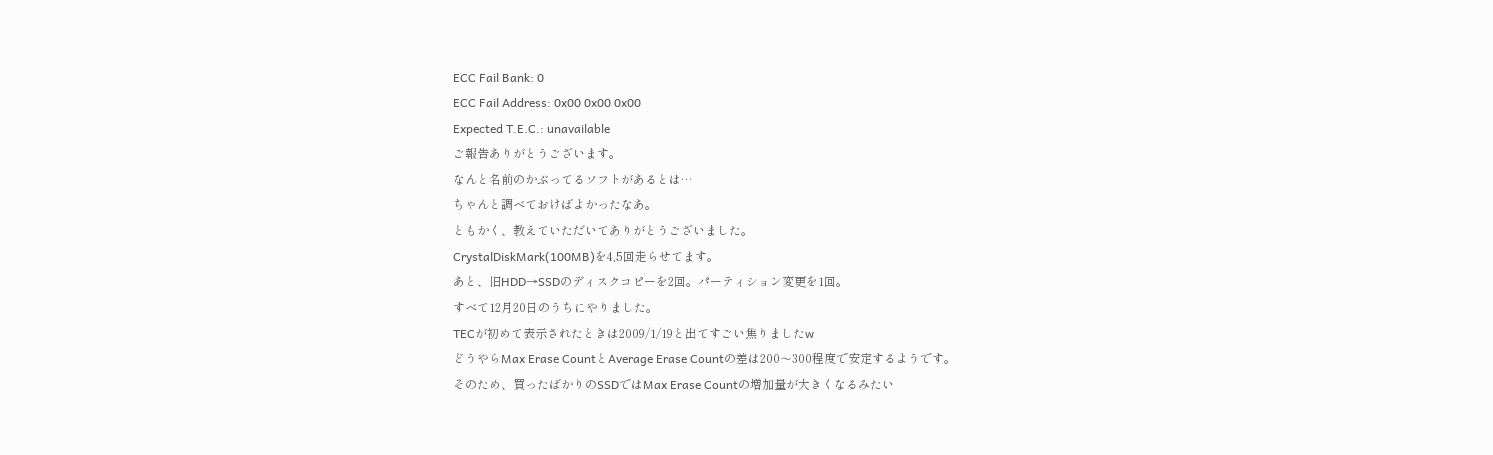ECC Fail Bank: 0
ECC Fail Address: 0x00 0x00 0x00
Expected T.E.C.: unavailable
ご報告ありがとうございます。
なんと名前のかぶってるソフトがあるとは…
ちゃんと調べておけばよかったなあ。
ともかく、教えていただいてありがとうございました。
CrystalDiskMark(100MB)を4,5回走らせてます。
あと、旧HDD→SSDのディスクコピーを2回。パーティション変更を1回。
すべて12月20日のうちにやりました。
TECが初めて表示されたときは2009/1/19と出てすごい焦りましたw
どうやらMax Erase CountとAverage Erase Countの差は200〜300程度で安定するようです。
そのため、買ったばかりのSSDではMax Erase Countの増加量が大きくなるみたい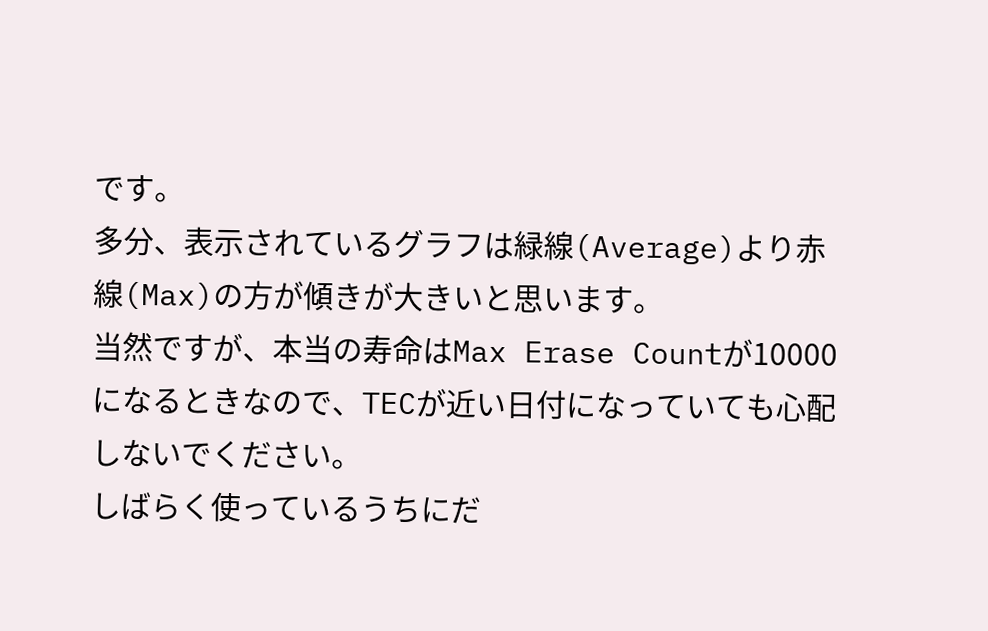です。
多分、表示されているグラフは緑線(Average)より赤線(Max)の方が傾きが大きいと思います。
当然ですが、本当の寿命はMax Erase Countが10000になるときなので、TECが近い日付になっていても心配しないでください。
しばらく使っているうちにだ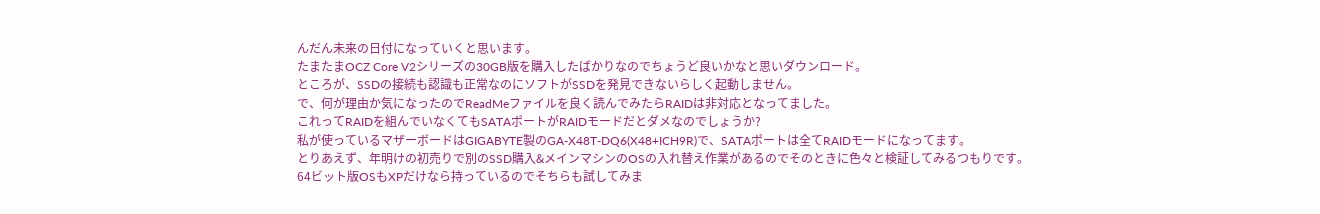んだん未来の日付になっていくと思います。
たまたまOCZ Core V2シリーズの30GB版を購入したばかりなのでちょうど良いかなと思いダウンロード。
ところが、SSDの接続も認識も正常なのにソフトがSSDを発見できないらしく起動しません。
で、何が理由か気になったのでReadMeファイルを良く読んでみたらRAIDは非対応となってました。
これってRAIDを組んでいなくてもSATAポートがRAIDモードだとダメなのでしょうか?
私が使っているマザーボードはGIGABYTE製のGA-X48T-DQ6(X48+ICH9R)で、SATAポートは全てRAIDモードになってます。
とりあえず、年明けの初売りで別のSSD購入&メインマシンのOSの入れ替え作業があるのでそのときに色々と検証してみるつもりです。
64ビット版OSもXPだけなら持っているのでそちらも試してみま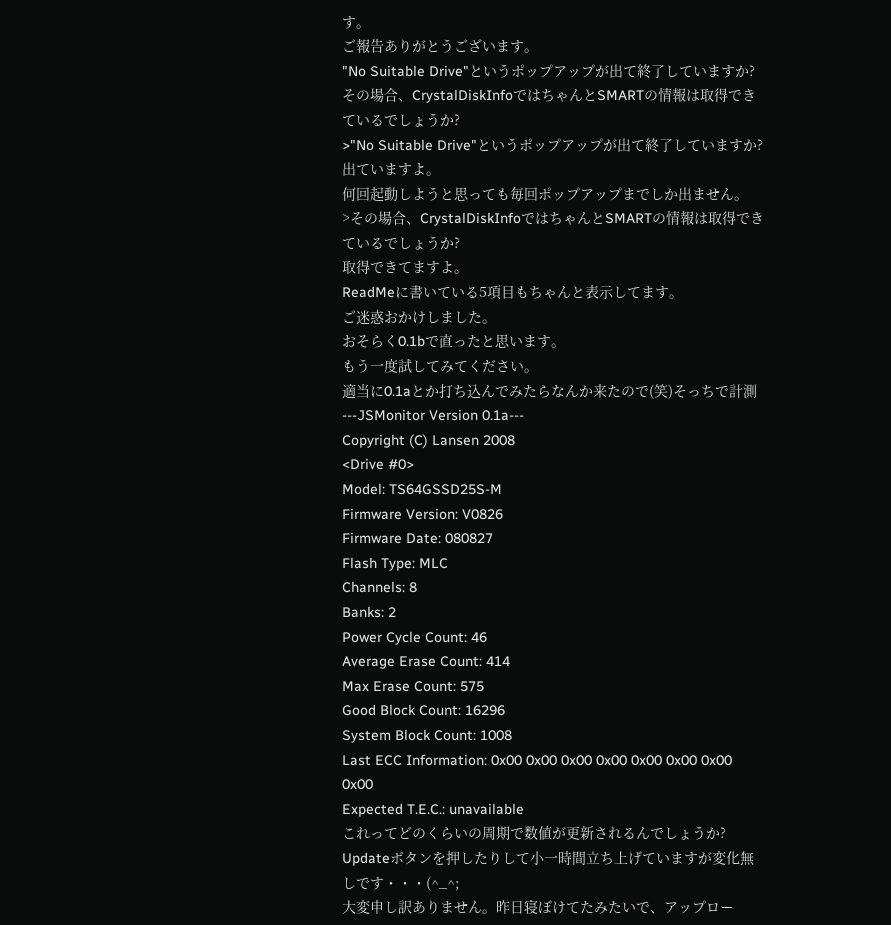す。
ご報告ありがとうございます。
"No Suitable Drive"というポップアップが出て終了していますか?
その場合、CrystalDiskInfoではちゃんとSMARTの情報は取得できているでしょうか?
>"No Suitable Drive"というポップアップが出て終了していますか?
出ていますよ。
何回起動しようと思っても毎回ポップアップまでしか出ません。
>その場合、CrystalDiskInfoではちゃんとSMARTの情報は取得できているでしょうか?
取得できてますよ。
ReadMeに書いている5項目もちゃんと表示してます。
ご迷惑おかけしました。
おそらく0.1bで直ったと思います。
もう一度試してみてください。
適当に0.1aとか打ち込んでみたらなんか来たので(笑)そっちで計測
---JSMonitor Version 0.1a---
Copyright (C) Lansen 2008
<Drive #0>
Model: TS64GSSD25S-M
Firmware Version: V0826
Firmware Date: 080827
Flash Type: MLC
Channels: 8
Banks: 2
Power Cycle Count: 46
Average Erase Count: 414
Max Erase Count: 575
Good Block Count: 16296
System Block Count: 1008
Last ECC Information: 0x00 0x00 0x00 0x00 0x00 0x00 0x00 0x00
Expected T.E.C.: unavailable
これってどのくらいの周期で数値が更新されるんでしょうか?
Updateボタンを押したりして小一時間立ち上げていますが変化無しです・・・(^_^;
大変申し訳ありません。昨日寝ぼけてたみたいで、アップロー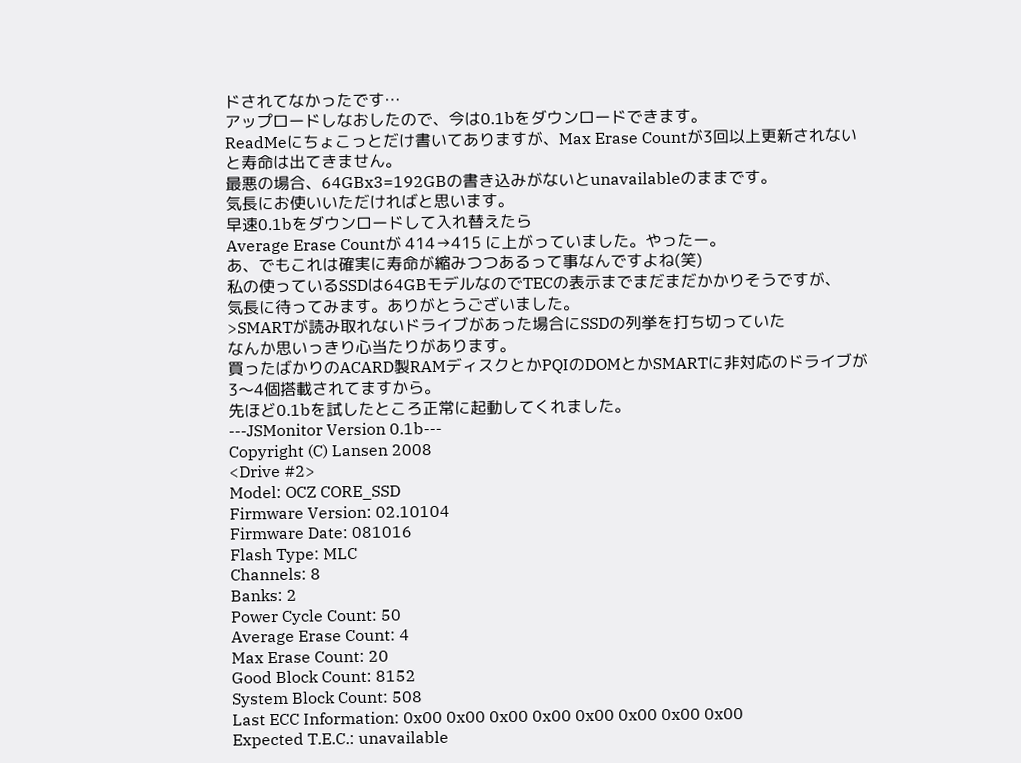ドされてなかったです…
アップロードしなおしたので、今は0.1bをダウンロードできます。
ReadMeにちょこっとだけ書いてありますが、Max Erase Countが3回以上更新されないと寿命は出てきません。
最悪の場合、64GBx3=192GBの書き込みがないとunavailableのままです。
気長にお使いいただければと思います。
早速0.1bをダウンロードして入れ替えたら
Average Erase Countが 414→415 に上がっていました。やったー。
あ、でもこれは確実に寿命が縮みつつあるって事なんですよね(笑)
私の使っているSSDは64GBモデルなのでTECの表示までまだまだかかりそうですが、
気長に待ってみます。ありがとうございました。
>SMARTが読み取れないドライブがあった場合にSSDの列挙を打ち切っていた
なんか思いっきり心当たりがあります。
買ったばかりのACARD製RAMディスクとかPQIのDOMとかSMARTに非対応のドライブが3〜4個搭載されてますから。
先ほど0.1bを試したところ正常に起動してくれました。
---JSMonitor Version 0.1b---
Copyright (C) Lansen 2008
<Drive #2>
Model: OCZ CORE_SSD
Firmware Version: 02.10104
Firmware Date: 081016
Flash Type: MLC
Channels: 8
Banks: 2
Power Cycle Count: 50
Average Erase Count: 4
Max Erase Count: 20
Good Block Count: 8152
System Block Count: 508
Last ECC Information: 0x00 0x00 0x00 0x00 0x00 0x00 0x00 0x00
Expected T.E.C.: unavailable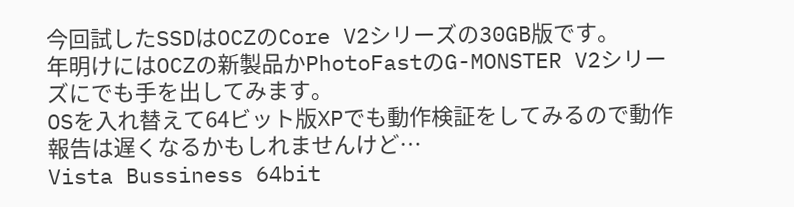今回試したSSDはOCZのCore V2シリーズの30GB版です。
年明けにはOCZの新製品かPhotoFastのG-MONSTER V2シリーズにでも手を出してみます。
OSを入れ替えて64ビット版XPでも動作検証をしてみるので動作報告は遅くなるかもしれませんけど…
Vista Bussiness 64bit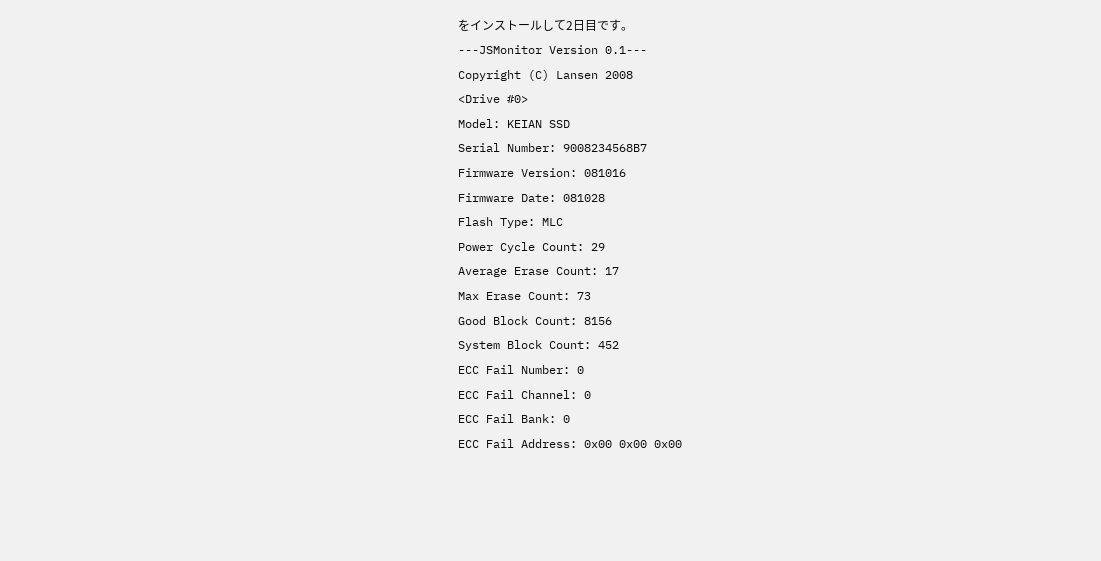をインストールして2日目です。
---JSMonitor Version 0.1---
Copyright (C) Lansen 2008
<Drive #0>
Model: KEIAN SSD
Serial Number: 9008234568B7
Firmware Version: 081016
Firmware Date: 081028
Flash Type: MLC
Power Cycle Count: 29
Average Erase Count: 17
Max Erase Count: 73
Good Block Count: 8156
System Block Count: 452
ECC Fail Number: 0
ECC Fail Channel: 0
ECC Fail Bank: 0
ECC Fail Address: 0x00 0x00 0x00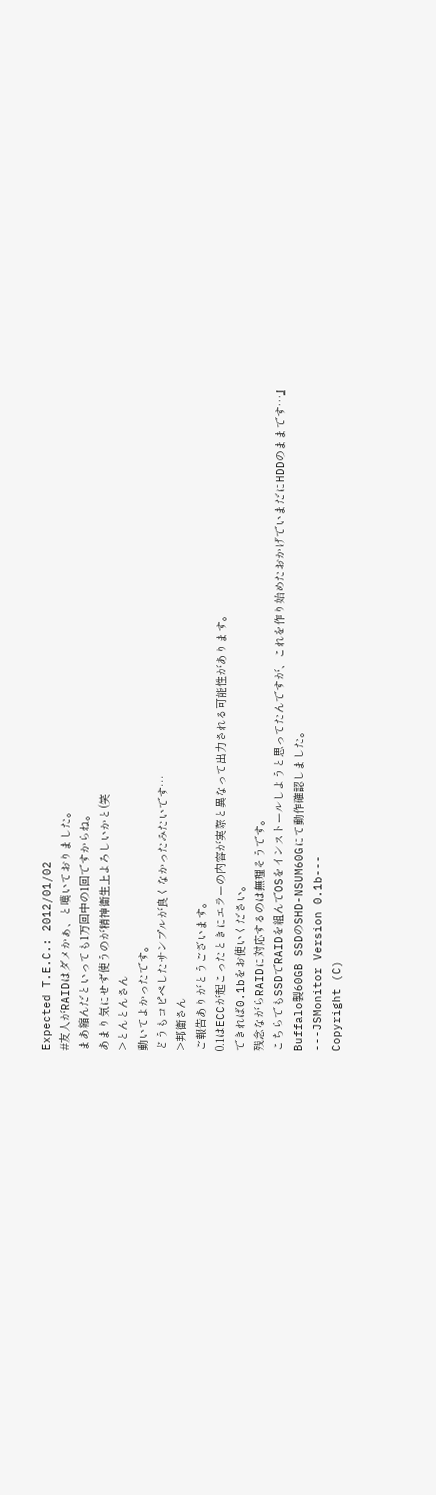Expected T.E.C.: 2012/01/02
#友人がRAIDはダメかぁ、と嘆いておりました。
まあ縮んだといっても1万回中の1回ですからね。
あまり気にせず使うのが精神衛生上よろしいかと(笑
>とんとんさん
動いてよかったです。
どうもコピペしたサンプルが良くなかったみたいです…
>邦衛さん
ご報告ありがとうございます。
0.1はECCが起こったときにエラーの内容が実際と異なって出力される可能性があります。
できれば0.1bをお使いください。
残念ながらRAIDに対応するのは無理そうです。
こちらでもSSDでRAIDを組んでOSをインストールしようと思ってたんですが、これを作り始めたおかげでいまだにHDDのままです…』
Buffalo製60GB SSDのSHD-NSUM60Gにて動作確認しました。
---JSMonitor Version 0.1b---
Copyright (C)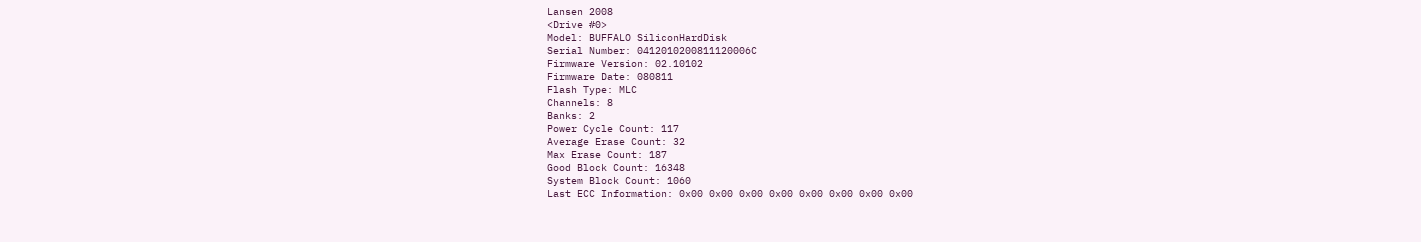Lansen 2008
<Drive #0>
Model: BUFFALO SiliconHardDisk
Serial Number: 0412010200811120006C
Firmware Version: 02.10102
Firmware Date: 080811
Flash Type: MLC
Channels: 8
Banks: 2
Power Cycle Count: 117
Average Erase Count: 32
Max Erase Count: 187
Good Block Count: 16348
System Block Count: 1060
Last ECC Information: 0x00 0x00 0x00 0x00 0x00 0x00 0x00 0x00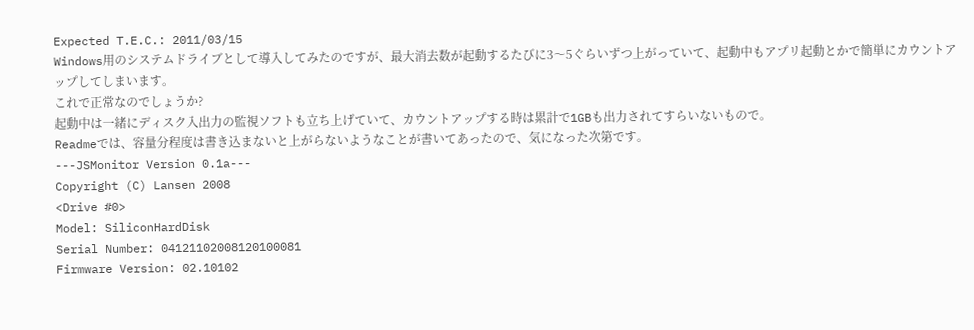Expected T.E.C.: 2011/03/15
Windows用のシステムドライブとして導入してみたのですが、最大消去数が起動するたびに3〜5ぐらいずつ上がっていて、起動中もアプリ起動とかで簡単にカウントアップしてしまいます。
これで正常なのでしょうか?
起動中は一緒にディスク入出力の監視ソフトも立ち上げていて、カウントアップする時は累計で1GBも出力されてすらいないもので。
Readmeでは、容量分程度は書き込まないと上がらないようなことが書いてあったので、気になった次第です。
---JSMonitor Version 0.1a---
Copyright (C) Lansen 2008
<Drive #0>
Model: SiliconHardDisk
Serial Number: 04121102008120100081
Firmware Version: 02.10102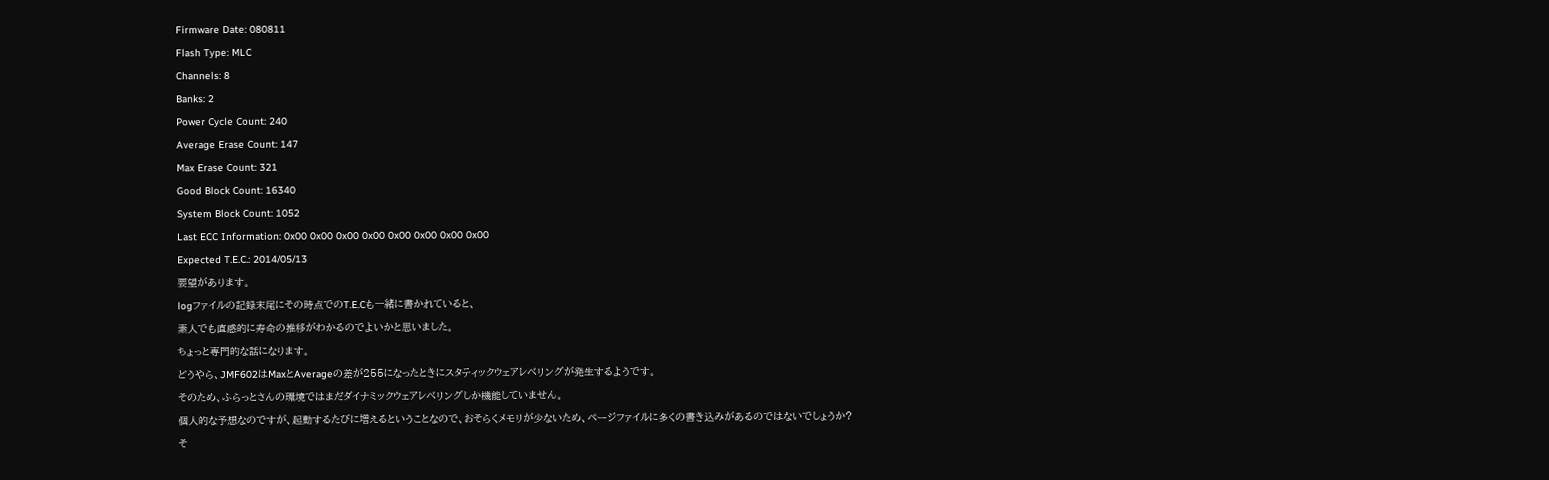Firmware Date: 080811
Flash Type: MLC
Channels: 8
Banks: 2
Power Cycle Count: 240
Average Erase Count: 147
Max Erase Count: 321
Good Block Count: 16340
System Block Count: 1052
Last ECC Information: 0x00 0x00 0x00 0x00 0x00 0x00 0x00 0x00
Expected T.E.C.: 2014/05/13
要望があります。
logファイルの記録末尾にその時点でのT.E.Cも一緒に書かれていると、
素人でも直感的に寿命の推移がわかるのでよいかと思いました。
ちょっと専門的な話になります。
どうやら、JMF602はMaxとAverageの差が255になったときにスタティックウェアレベリングが発生するようです。
そのため、ふらっとさんの環境ではまだダイナミックウェアレベリングしか機能していません。
個人的な予想なのですが、起動するたびに増えるということなので、おそらくメモリが少ないため、ページファイルに多くの書き込みがあるのではないでしょうか?
そ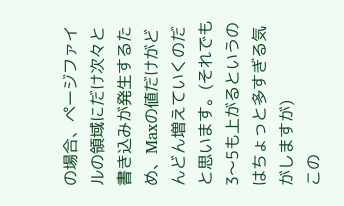の場合、ページファイルの領域にだけ次々と書き込みが発生するため、Maxの値だけがどんどん増えていくのだと思います。(それでも3〜5も上がるというのはちょっと多すぎる気がしますが)
この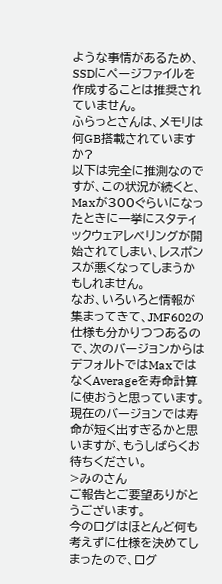ような事情があるため、SSDにページファイルを作成することは推奨されていません。
ふらっとさんは、メモリは何GB搭載されていますか?
以下は完全に推測なのですが、この状況が続くと、Maxが300ぐらいになったときに一挙にスタティックウェアレベリングが開始されてしまい、レスポンスが悪くなってしまうかもしれません。
なお、いろいろと情報が集まってきて、JMF602の仕様も分かりつつあるので、次のバージョンからはデフォルトではMaxではなくAverageを寿命計算に使おうと思っています。現在のバージョンでは寿命が短く出すぎるかと思いますが、もうしばらくお待ちください。
>みのさん
ご報告とご要望ありがとうございます。
今のログはほとんど何も考えずに仕様を決めてしまったので、ログ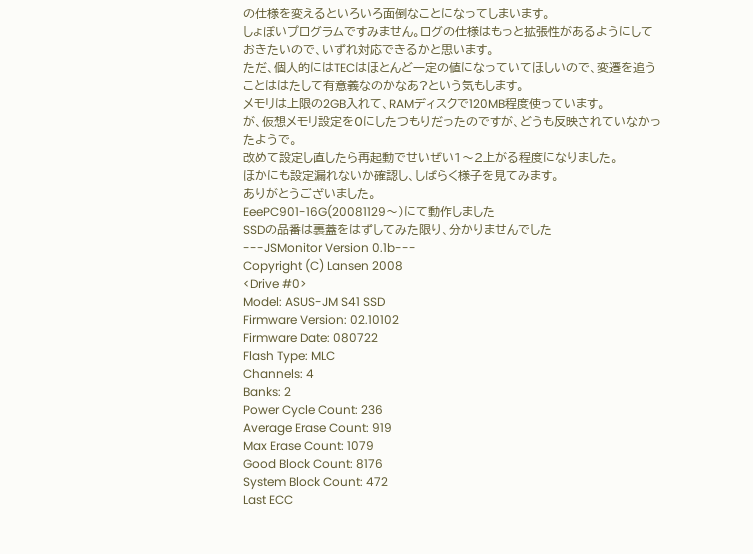の仕様を変えるといろいろ面倒なことになってしまいます。
しょぼいプログラムですみません。ログの仕様はもっと拡張性があるようにしておきたいので、いずれ対応できるかと思います。
ただ、個人的にはTECはほとんど一定の値になっていてほしいので、変遷を追うことははたして有意義なのかなあ?という気もします。
メモリは上限の2GB入れて、RAMディスクで120MB程度使っています。
が、仮想メモリ設定を0にしたつもりだったのですが、どうも反映されていなかったようで。
改めて設定し直したら再起動でせいぜい1〜2上がる程度になりました。
ほかにも設定漏れないか確認し、しばらく様子を見てみます。
ありがとうございました。
EeePC901-16G(20081129〜)にて動作しました
SSDの品番は裏蓋をはずしてみた限り、分かりませんでした
---JSMonitor Version 0.1b---
Copyright (C) Lansen 2008
<Drive #0>
Model: ASUS-JM S41 SSD
Firmware Version: 02.10102
Firmware Date: 080722
Flash Type: MLC
Channels: 4
Banks: 2
Power Cycle Count: 236
Average Erase Count: 919
Max Erase Count: 1079
Good Block Count: 8176
System Block Count: 472
Last ECC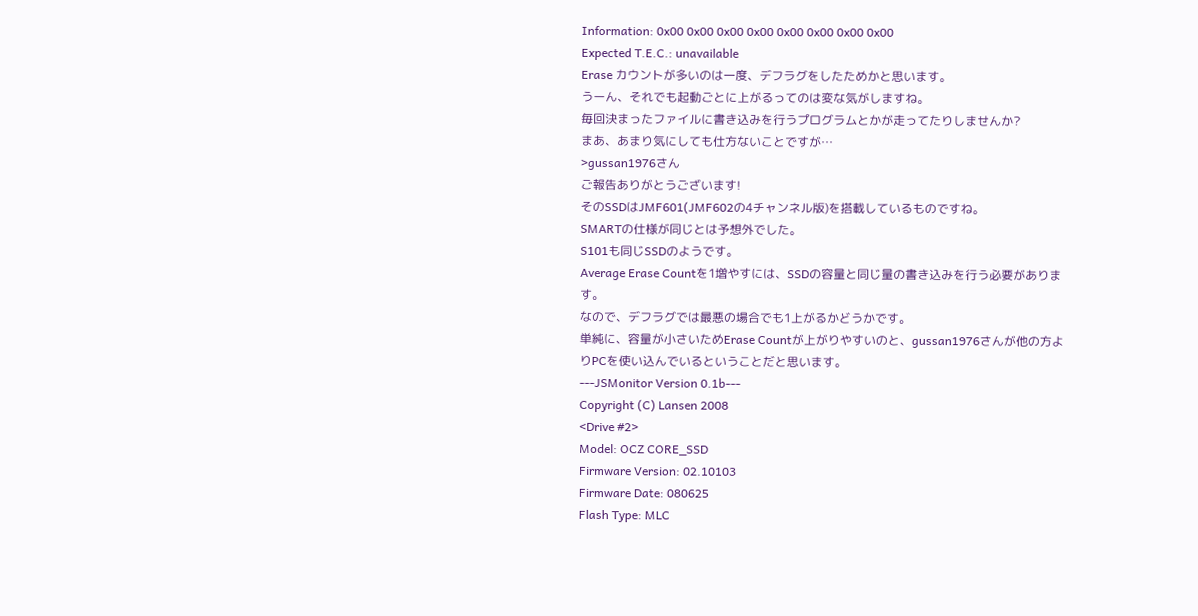Information: 0x00 0x00 0x00 0x00 0x00 0x00 0x00 0x00
Expected T.E.C.: unavailable
Erase カウントが多いのは一度、デフラグをしたためかと思います。
うーん、それでも起動ごとに上がるってのは変な気がしますね。
毎回決まったファイルに書き込みを行うプログラムとかが走ってたりしませんか?
まあ、あまり気にしても仕方ないことですが…
>gussan1976さん
ご報告ありがとうございます!
そのSSDはJMF601(JMF602の4チャンネル版)を搭載しているものですね。
SMARTの仕様が同じとは予想外でした。
S101も同じSSDのようです。
Average Erase Countを1増やすには、SSDの容量と同じ量の書き込みを行う必要があります。
なので、デフラグでは最悪の場合でも1上がるかどうかです。
単純に、容量が小さいためErase Countが上がりやすいのと、gussan1976さんが他の方よりPCを使い込んでいるということだと思います。
---JSMonitor Version 0.1b---
Copyright (C) Lansen 2008
<Drive #2>
Model: OCZ CORE_SSD
Firmware Version: 02.10103
Firmware Date: 080625
Flash Type: MLC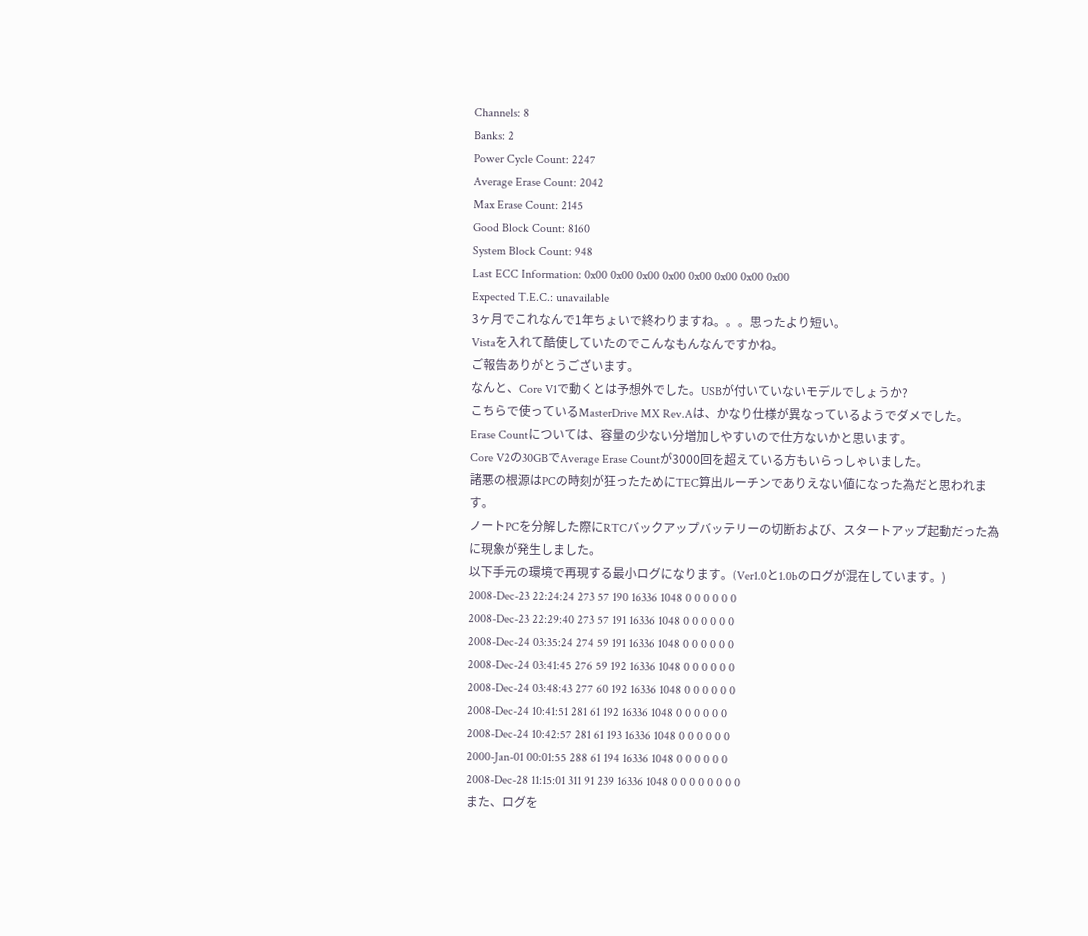Channels: 8
Banks: 2
Power Cycle Count: 2247
Average Erase Count: 2042
Max Erase Count: 2145
Good Block Count: 8160
System Block Count: 948
Last ECC Information: 0x00 0x00 0x00 0x00 0x00 0x00 0x00 0x00
Expected T.E.C.: unavailable
3ヶ月でこれなんで1年ちょいで終わりますね。。。思ったより短い。
Vistaを入れて酷使していたのでこんなもんなんですかね。
ご報告ありがとうございます。
なんと、Core V1で動くとは予想外でした。USBが付いていないモデルでしょうか?
こちらで使っているMasterDrive MX Rev.Aは、かなり仕様が異なっているようでダメでした。
Erase Countについては、容量の少ない分増加しやすいので仕方ないかと思います。
Core V2の30GBでAverage Erase Countが3000回を超えている方もいらっしゃいました。
諸悪の根源はPCの時刻が狂ったためにTEC算出ルーチンでありえない値になった為だと思われます。
ノートPCを分解した際にRTCバックアップバッテリーの切断および、スタートアップ起動だった為に現象が発生しました。
以下手元の環境で再現する最小ログになります。(Ver1.0と1.0bのログが混在しています。)
2008-Dec-23 22:24:24 273 57 190 16336 1048 0 0 0 0 0 0
2008-Dec-23 22:29:40 273 57 191 16336 1048 0 0 0 0 0 0
2008-Dec-24 03:35:24 274 59 191 16336 1048 0 0 0 0 0 0
2008-Dec-24 03:41:45 276 59 192 16336 1048 0 0 0 0 0 0
2008-Dec-24 03:48:43 277 60 192 16336 1048 0 0 0 0 0 0
2008-Dec-24 10:41:51 281 61 192 16336 1048 0 0 0 0 0 0
2008-Dec-24 10:42:57 281 61 193 16336 1048 0 0 0 0 0 0
2000-Jan-01 00:01:55 288 61 194 16336 1048 0 0 0 0 0 0
2008-Dec-28 11:15:01 311 91 239 16336 1048 0 0 0 0 0 0 0 0
また、ログを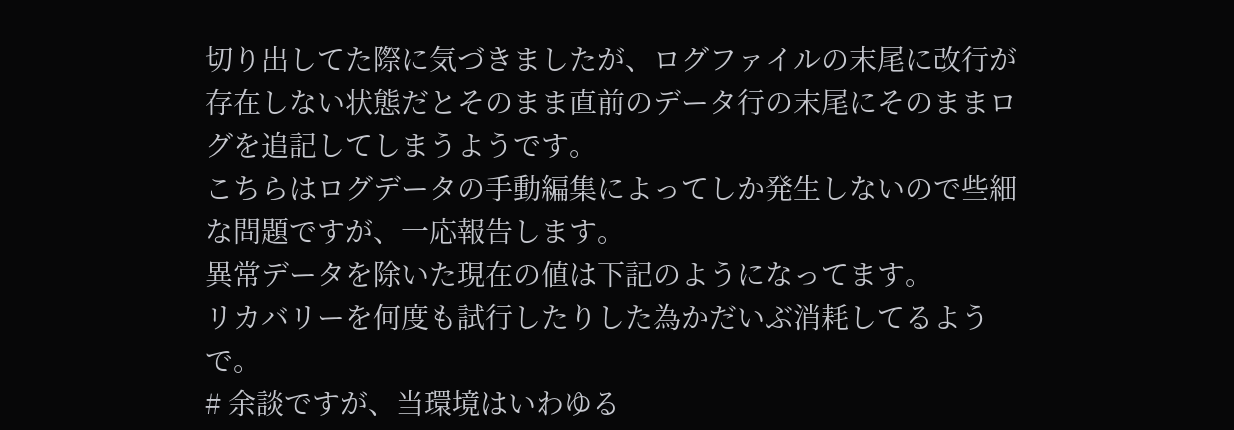切り出してた際に気づきましたが、ログファイルの末尾に改行が存在しない状態だとそのまま直前のデータ行の末尾にそのままログを追記してしまうようです。
こちらはログデータの手動編集によってしか発生しないので些細な問題ですが、一応報告します。
異常データを除いた現在の値は下記のようになってます。
リカバリーを何度も試行したりした為かだいぶ消耗してるようで。
# 余談ですが、当環境はいわゆる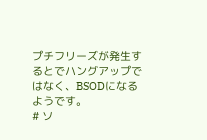プチフリーズが発生するとでハングアップではなく、BSODになるようです。
# ソ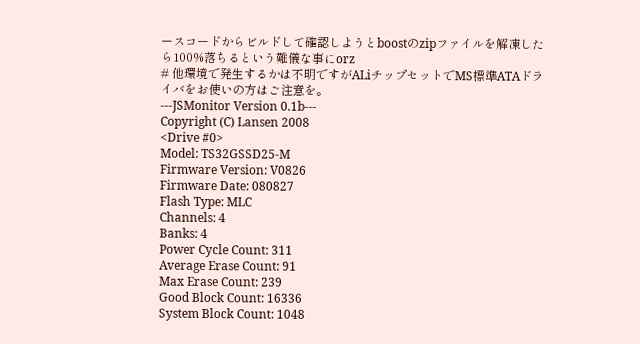ースコードからビルドして確認しようとboostのzipファイルを解凍したら100%落ちるという難儀な事にorz
# 他環境で発生するかは不明ですがALiチップセットでMS標準ATAドライバをお使いの方はご注意を。
---JSMonitor Version 0.1b---
Copyright (C) Lansen 2008
<Drive #0>
Model: TS32GSSD25-M
Firmware Version: V0826
Firmware Date: 080827
Flash Type: MLC
Channels: 4
Banks: 4
Power Cycle Count: 311
Average Erase Count: 91
Max Erase Count: 239
Good Block Count: 16336
System Block Count: 1048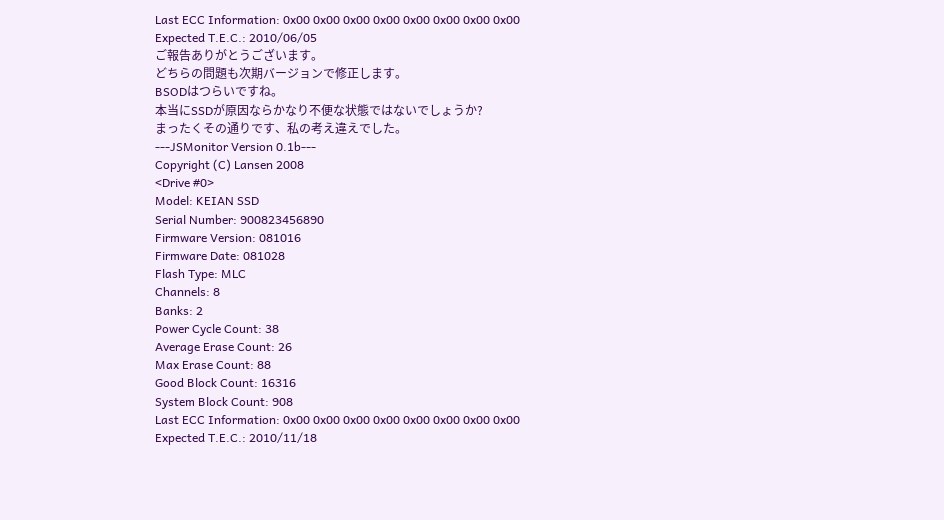Last ECC Information: 0x00 0x00 0x00 0x00 0x00 0x00 0x00 0x00
Expected T.E.C.: 2010/06/05
ご報告ありがとうございます。
どちらの問題も次期バージョンで修正します。
BSODはつらいですね。
本当にSSDが原因ならかなり不便な状態ではないでしょうか?
まったくその通りです、私の考え違えでした。
---JSMonitor Version 0.1b---
Copyright (C) Lansen 2008
<Drive #0>
Model: KEIAN SSD
Serial Number: 900823456890
Firmware Version: 081016
Firmware Date: 081028
Flash Type: MLC
Channels: 8
Banks: 2
Power Cycle Count: 38
Average Erase Count: 26
Max Erase Count: 88
Good Block Count: 16316
System Block Count: 908
Last ECC Information: 0x00 0x00 0x00 0x00 0x00 0x00 0x00 0x00
Expected T.E.C.: 2010/11/18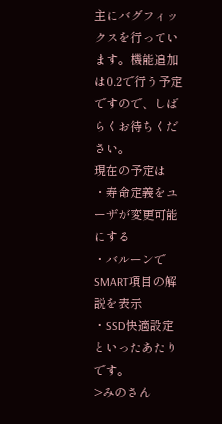主にバグフィックスを行っています。機能追加は0.2で行う予定ですので、しばらくお待ちください。
現在の予定は
・寿命定義をユーザが変更可能にする
・バルーンでSMART項目の解説を表示
・SSD快適設定
といったあたりです。
>みのさん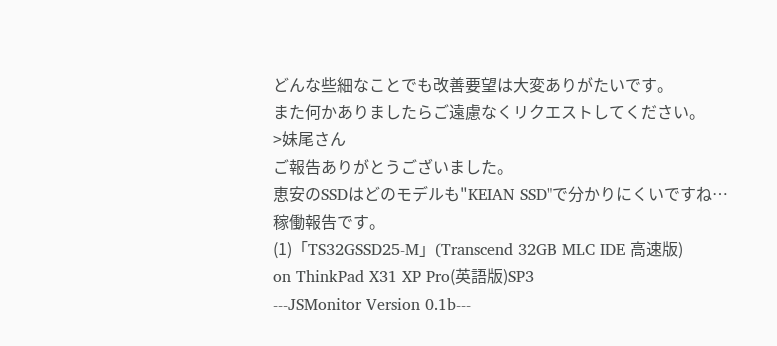どんな些細なことでも改善要望は大変ありがたいです。
また何かありましたらご遠慮なくリクエストしてください。
>妹尾さん
ご報告ありがとうございました。
恵安のSSDはどのモデルも"KEIAN SSD"で分かりにくいですね…
稼働報告です。
(1)「TS32GSSD25-M」(Transcend 32GB MLC IDE 高速版)
on ThinkPad X31 XP Pro(英語版)SP3
---JSMonitor Version 0.1b---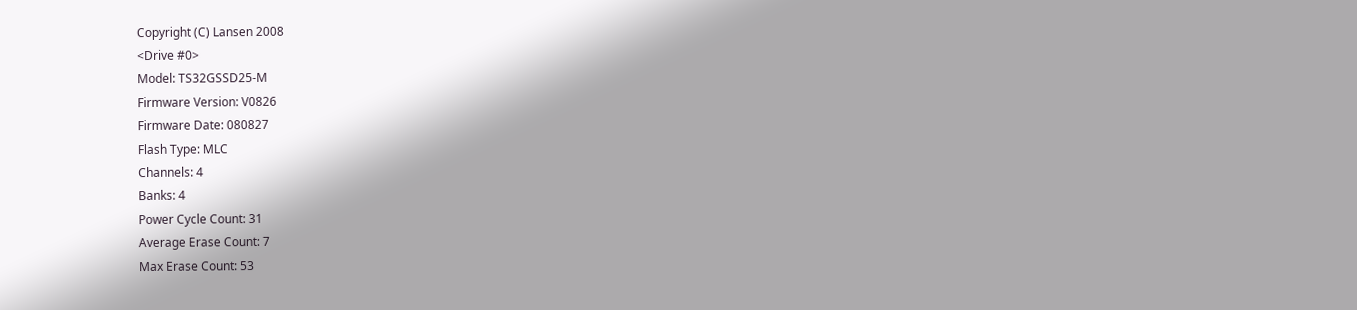Copyright (C) Lansen 2008
<Drive #0>
Model: TS32GSSD25-M
Firmware Version: V0826
Firmware Date: 080827
Flash Type: MLC
Channels: 4
Banks: 4
Power Cycle Count: 31
Average Erase Count: 7
Max Erase Count: 53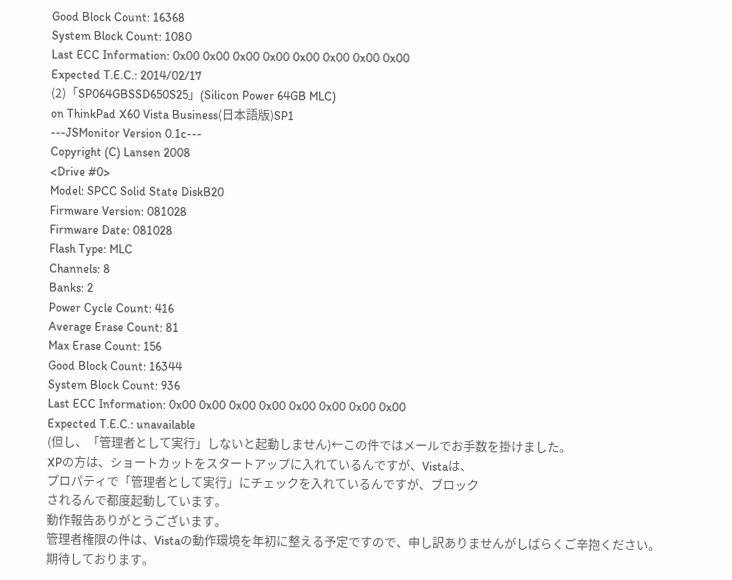Good Block Count: 16368
System Block Count: 1080
Last ECC Information: 0x00 0x00 0x00 0x00 0x00 0x00 0x00 0x00
Expected T.E.C.: 2014/02/17
(2)「SP064GBSSD650S25」(Silicon Power 64GB MLC)
on ThinkPad X60 Vista Business(日本語版)SP1
---JSMonitor Version 0.1c---
Copyright (C) Lansen 2008
<Drive #0>
Model: SPCC Solid State DiskB20
Firmware Version: 081028
Firmware Date: 081028
Flash Type: MLC
Channels: 8
Banks: 2
Power Cycle Count: 416
Average Erase Count: 81
Max Erase Count: 156
Good Block Count: 16344
System Block Count: 936
Last ECC Information: 0x00 0x00 0x00 0x00 0x00 0x00 0x00 0x00
Expected T.E.C.: unavailable
(但し、「管理者として実行」しないと起動しません)←この件ではメールでお手数を掛けました。
XPの方は、ショートカットをスタートアップに入れているんですが、Vistaは、
プロパティで「管理者として実行」にチェックを入れているんですが、ブロック
されるんで都度起動しています。
動作報告ありがとうございます。
管理者権限の件は、Vistaの動作環境を年初に整える予定ですので、申し訳ありませんがしばらくご辛抱ください。
期待しております。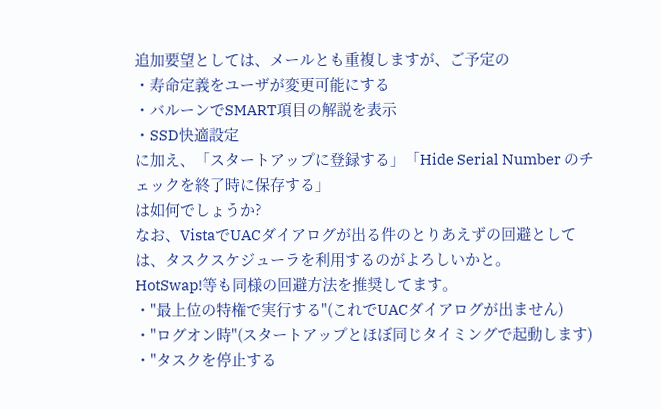追加要望としては、メールとも重複しますが、ご予定の
・寿命定義をユーザが変更可能にする
・バルーンでSMART項目の解説を表示
・SSD快適設定
に加え、「スタートアップに登録する」「Hide Serial Number のチェックを終了時に保存する」
は如何でしょうか?
なお、VistaでUACダイアログが出る件のとりあえずの回避としては、タスクスケジューラを利用するのがよろしいかと。
HotSwap!等も同様の回避方法を推奨してます。
・"最上位の特権で実行する"(これでUACダイアログが出ません)
・"ログオン時"(スタートアップとほぼ同じタイミングで起動します)
・"タスクを停止する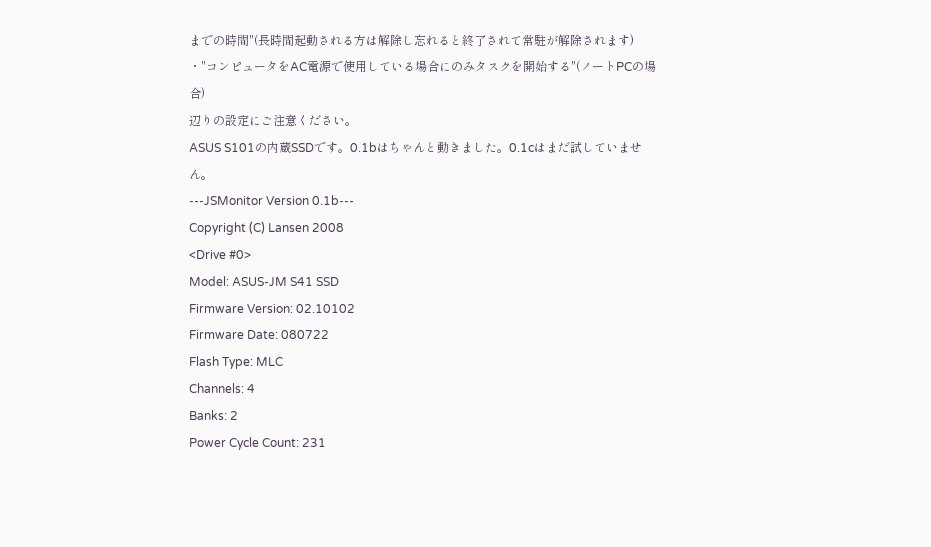までの時間"(長時間起動される方は解除し忘れると終了されて常駐が解除されます)
・"コンピュータをAC電源で使用している場合にのみタスクを開始する"(ノートPCの場合)
辺りの設定にご注意ください。
ASUS S101の内蔵SSDです。0.1bはちゃんと動きました。0.1cはまだ試していません。
---JSMonitor Version 0.1b---
Copyright (C) Lansen 2008
<Drive #0>
Model: ASUS-JM S41 SSD
Firmware Version: 02.10102
Firmware Date: 080722
Flash Type: MLC
Channels: 4
Banks: 2
Power Cycle Count: 231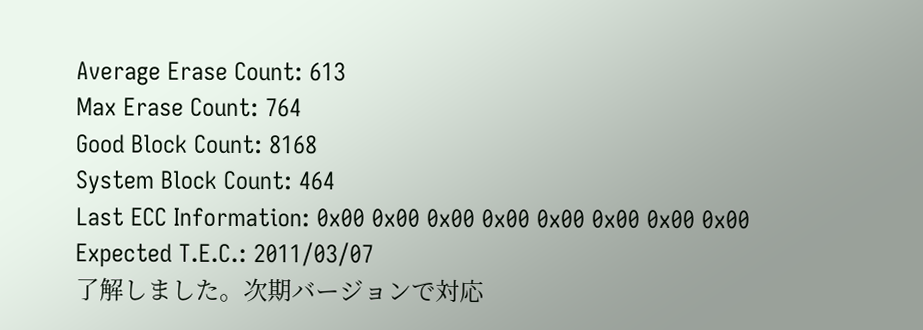Average Erase Count: 613
Max Erase Count: 764
Good Block Count: 8168
System Block Count: 464
Last ECC Information: 0x00 0x00 0x00 0x00 0x00 0x00 0x00 0x00
Expected T.E.C.: 2011/03/07
了解しました。次期バージョンで対応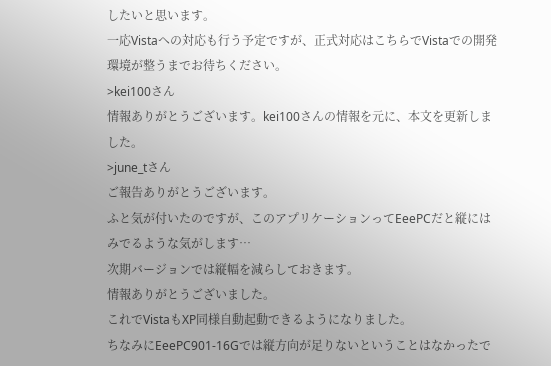したいと思います。
一応Vistaへの対応も行う予定ですが、正式対応はこちらでVistaでの開発環境が整うまでお待ちください。
>kei100さん
情報ありがとうございます。kei100さんの情報を元に、本文を更新しました。
>june_tさん
ご報告ありがとうございます。
ふと気が付いたのですが、このアプリケーションってEeePCだと縦にはみでるような気がします…
次期バージョンでは縦幅を減らしておきます。
情報ありがとうございました。
これでVistaもXP同様自動起動できるようになりました。
ちなみにEeePC901-16Gでは縦方向が足りないということはなかったで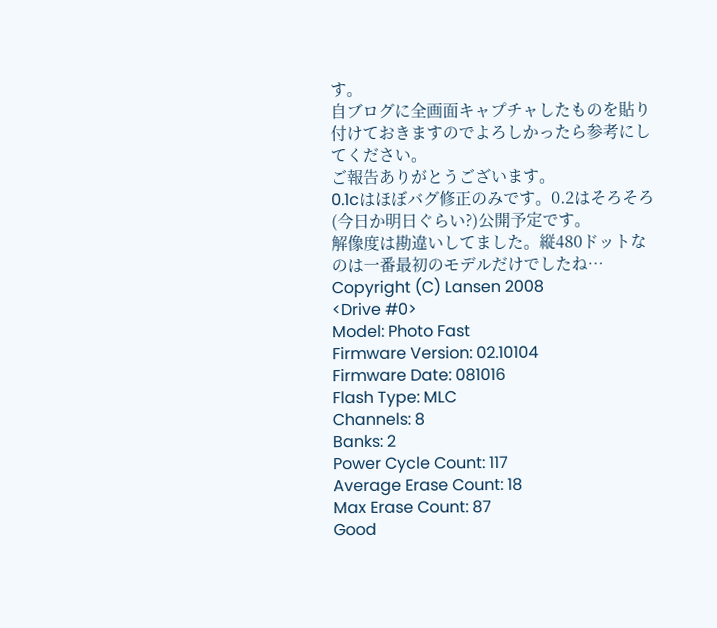す。
自ブログに全画面キャプチャしたものを貼り付けておきますのでよろしかったら参考にしてください。
ご報告ありがとうございます。
0.1cはほぼバグ修正のみです。0.2はそろそろ(今日か明日ぐらい?)公開予定です。
解像度は勘違いしてました。縦480ドットなのは一番最初のモデルだけでしたね…
Copyright (C) Lansen 2008
<Drive #0>
Model: Photo Fast
Firmware Version: 02.10104
Firmware Date: 081016
Flash Type: MLC
Channels: 8
Banks: 2
Power Cycle Count: 117
Average Erase Count: 18
Max Erase Count: 87
Good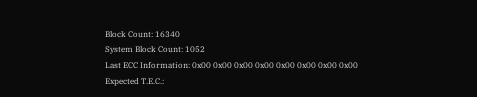Block Count: 16340
System Block Count: 1052
Last ECC Information: 0x00 0x00 0x00 0x00 0x00 0x00 0x00 0x00
Expected T.E.C.: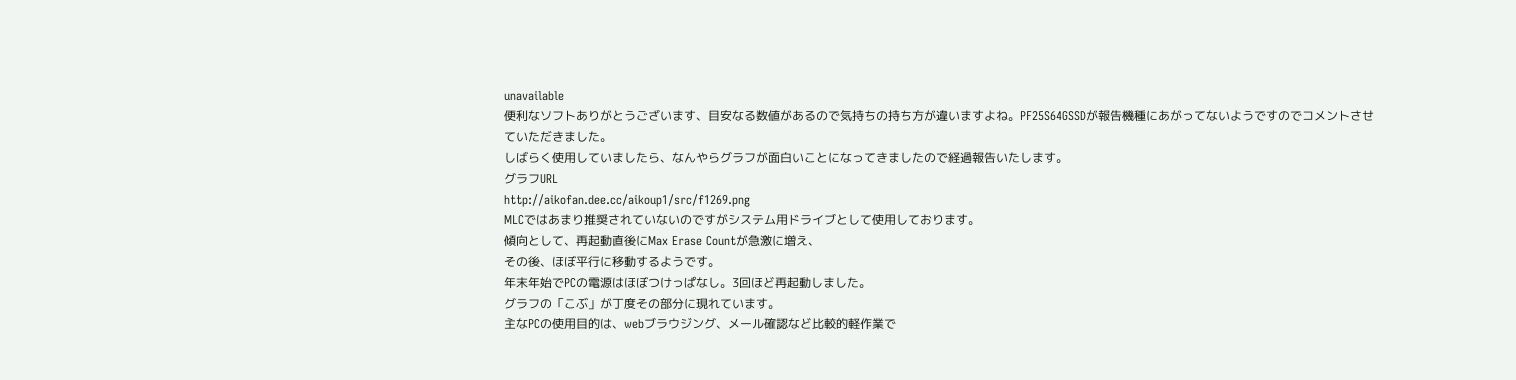unavailable
便利なソフトありがとうございます、目安なる数値があるので気持ちの持ち方が違いますよね。PF25S64GSSDが報告機種にあがってないようですのでコメントさせていただきました。
しばらく使用していましたら、なんやらグラフが面白いことになってきましたので経過報告いたします。
グラフURL
http://aikofan.dee.cc/aikoup1/src/f1269.png
MLCではあまり推奨されていないのですがシステム用ドライブとして使用しております。
傾向として、再起動直後にMax Erase Countが急激に増え、
その後、ほぼ平行に移動するようです。
年末年始でPCの電源はほぼつけっぱなし。3回ほど再起動しました。
グラフの「こぶ」が丁度その部分に現れています。
主なPCの使用目的は、webブラウジング、メール確認など比較的軽作業で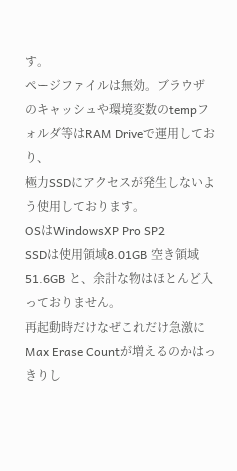す。
ページファイルは無効。ブラウザのキャッシュや環境変数のtempフォルダ等はRAM Driveで運用しており、
極力SSDにアクセスが発生しないよう使用しております。
OSはWindowsXP Pro SP2
SSDは使用領域8.01GB 空き領域51.6GB と、余計な物はほとんど入っておりません。
再起動時だけなぜこれだけ急激にMax Erase Countが増えるのかはっきりし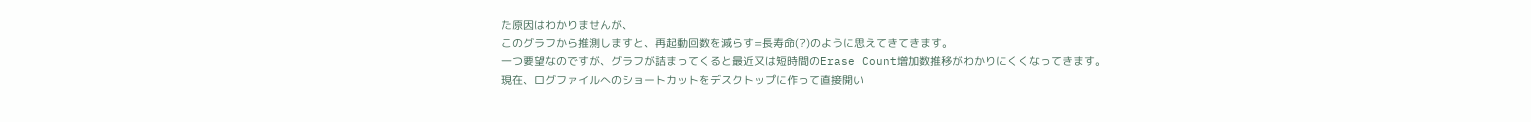た原因はわかりませんが、
このグラフから推測しますと、再起動回数を減らす=長寿命(?)のように思えてきてきます。
一つ要望なのですが、グラフが詰まってくると最近又は短時間のErase Count増加数推移がわかりにくくなってきます。
現在、ログファイルへのショートカットをデスクトップに作って直接開い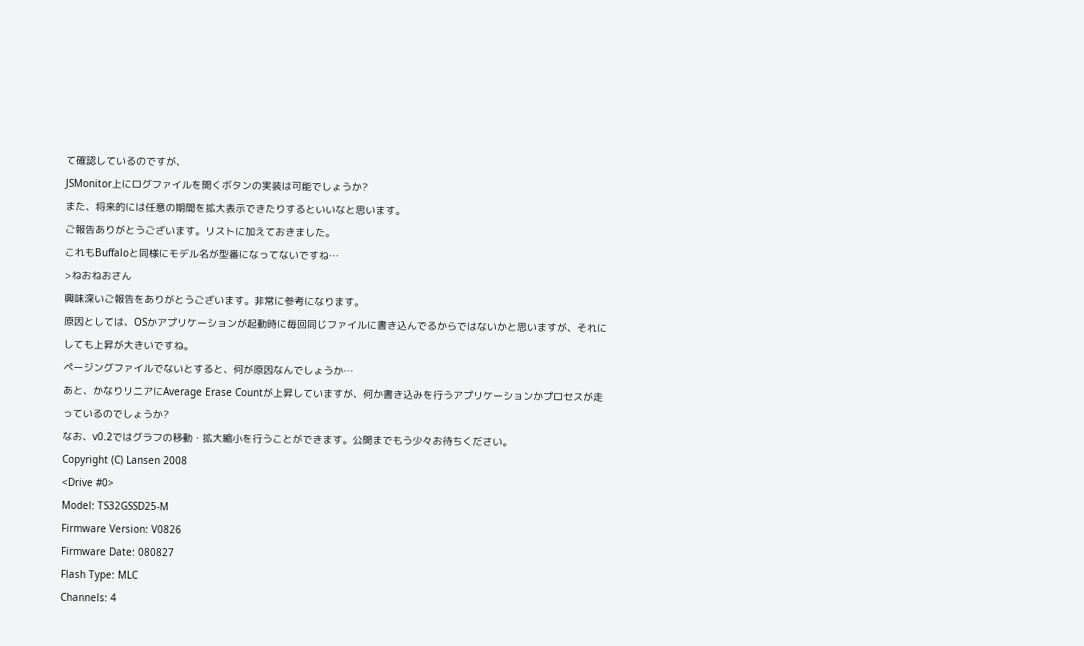て確認しているのですが、
JSMonitor上にログファイルを開くボタンの実装は可能でしょうか?
また、将来的には任意の期間を拡大表示できたりするといいなと思います。
ご報告ありがとうございます。リストに加えておきました。
これもBuffaloと同様にモデル名が型番になってないですね…
>ねおねおさん
興味深いご報告をありがとうございます。非常に参考になります。
原因としては、OSかアプリケーションが起動時に毎回同じファイルに書き込んでるからではないかと思いますが、それにしても上昇が大きいですね。
ページングファイルでないとすると、何が原因なんでしょうか…
あと、かなりリニアにAverage Erase Countが上昇していますが、何か書き込みを行うアプリケーションかプロセスが走っているのでしょうか?
なお、v0.2ではグラフの移動・拡大縮小を行うことができます。公開までもう少々お待ちください。
Copyright (C) Lansen 2008
<Drive #0>
Model: TS32GSSD25-M
Firmware Version: V0826
Firmware Date: 080827
Flash Type: MLC
Channels: 4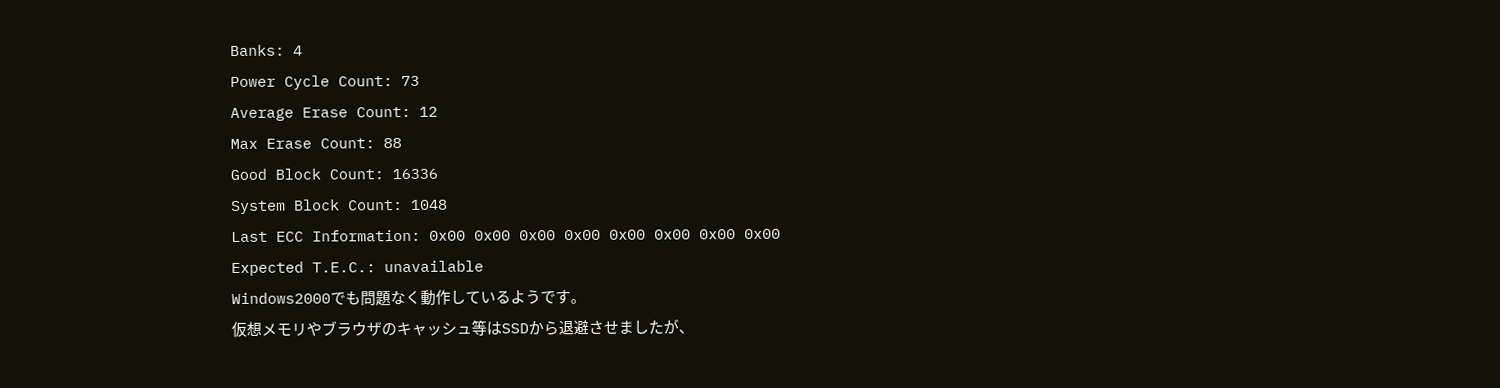Banks: 4
Power Cycle Count: 73
Average Erase Count: 12
Max Erase Count: 88
Good Block Count: 16336
System Block Count: 1048
Last ECC Information: 0x00 0x00 0x00 0x00 0x00 0x00 0x00 0x00
Expected T.E.C.: unavailable
Windows2000でも問題なく動作しているようです。
仮想メモリやブラウザのキャッシュ等はSSDから退避させましたが、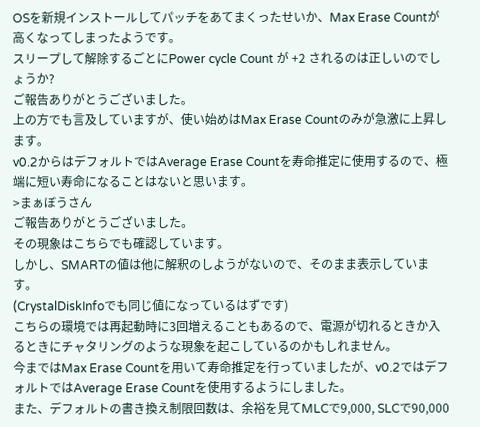OSを新規インストールしてパッチをあてまくったせいか、Max Erase Countが
高くなってしまったようです。
スリープして解除するごとにPower cycle Count が +2 されるのは正しいのでしょうか?
ご報告ありがとうございました。
上の方でも言及していますが、使い始めはMax Erase Countのみが急激に上昇します。
v0.2からはデフォルトではAverage Erase Countを寿命推定に使用するので、極端に短い寿命になることはないと思います。
>まぁぼうさん
ご報告ありがとうございました。
その現象はこちらでも確認しています。
しかし、SMARTの値は他に解釈のしようがないので、そのまま表示しています。
(CrystalDiskInfoでも同じ値になっているはずです)
こちらの環境では再起動時に3回増えることもあるので、電源が切れるときか入るときにチャタリングのような現象を起こしているのかもしれません。
今まではMax Erase Countを用いて寿命推定を行っていましたが、v0.2ではデフォルトではAverage Erase Countを使用するようにしました。
また、デフォルトの書き換え制限回数は、余裕を見てMLCで9,000, SLCで90,000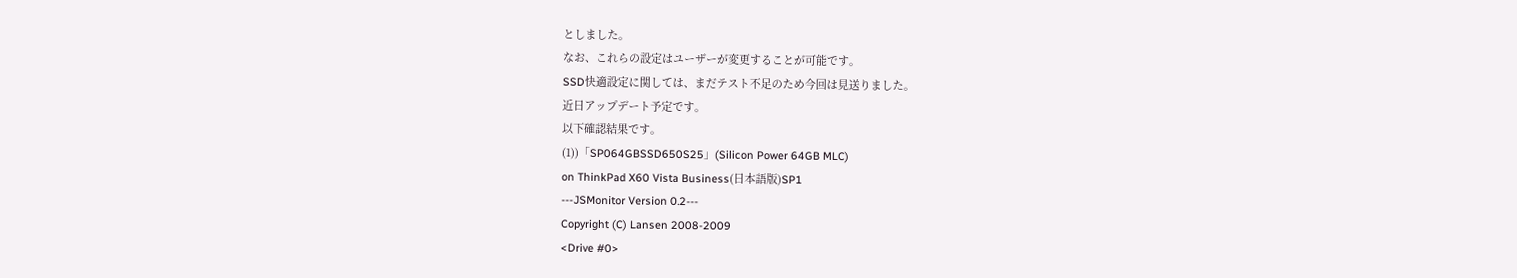としました。
なお、これらの設定はユーザーが変更することが可能です。
SSD快適設定に関しては、まだテスト不足のため今回は見送りました。
近日アップデート予定です。
以下確認結果です。
(1))「SP064GBSSD650S25」(Silicon Power 64GB MLC)
on ThinkPad X60 Vista Business(日本語版)SP1
---JSMonitor Version 0.2---
Copyright (C) Lansen 2008-2009
<Drive #0>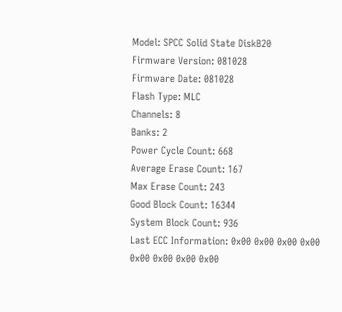Model: SPCC Solid State DiskB20
Firmware Version: 081028
Firmware Date: 081028
Flash Type: MLC
Channels: 8
Banks: 2
Power Cycle Count: 668
Average Erase Count: 167
Max Erase Count: 243
Good Block Count: 16344
System Block Count: 936
Last ECC Information: 0x00 0x00 0x00 0x00 0x00 0x00 0x00 0x00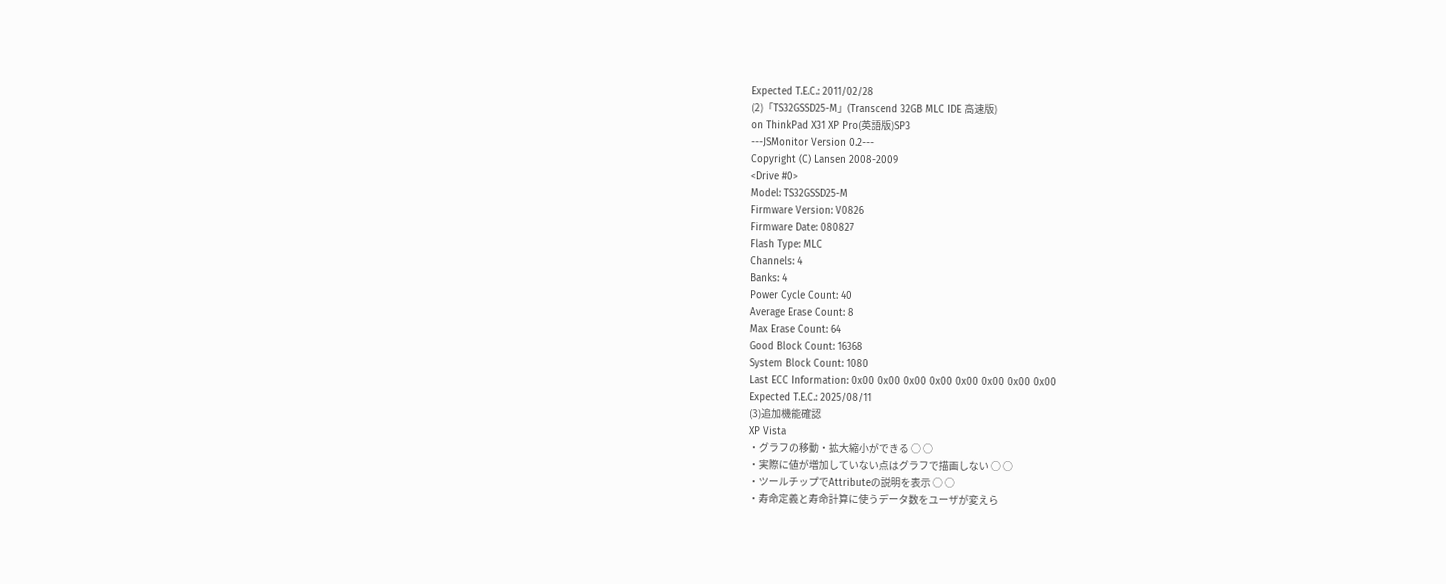Expected T.E.C.: 2011/02/28
(2)「TS32GSSD25-M」(Transcend 32GB MLC IDE 高速版)
on ThinkPad X31 XP Pro(英語版)SP3
---JSMonitor Version 0.2---
Copyright (C) Lansen 2008-2009
<Drive #0>
Model: TS32GSSD25-M
Firmware Version: V0826
Firmware Date: 080827
Flash Type: MLC
Channels: 4
Banks: 4
Power Cycle Count: 40
Average Erase Count: 8
Max Erase Count: 64
Good Block Count: 16368
System Block Count: 1080
Last ECC Information: 0x00 0x00 0x00 0x00 0x00 0x00 0x00 0x00
Expected T.E.C.: 2025/08/11
(3)追加機能確認
XP Vista
・グラフの移動・拡大縮小ができる ○ ○
・実際に値が増加していない点はグラフで描画しない ○ ○
・ツールチップでAttributeの説明を表示 ○ ○
・寿命定義と寿命計算に使うデータ数をユーザが変えら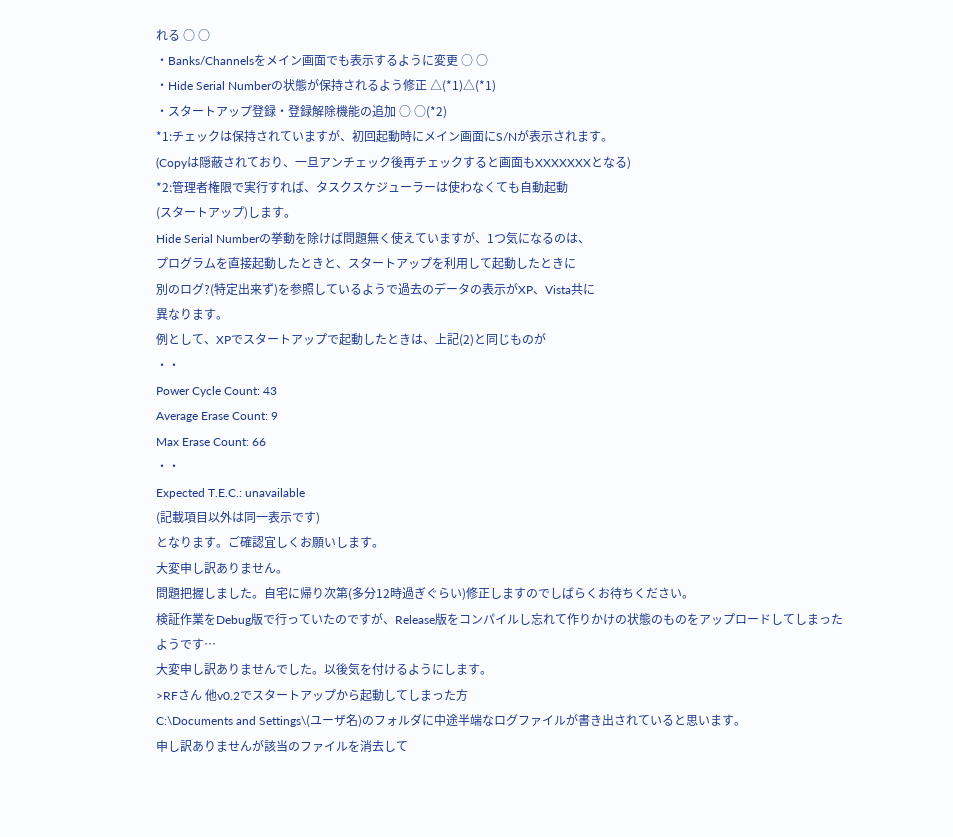れる ○ ○
・Banks/Channelsをメイン画面でも表示するように変更 ○ ○
・Hide Serial Numberの状態が保持されるよう修正 △(*1)△(*1)
・スタートアップ登録・登録解除機能の追加 ○ ○(*2)
*1:チェックは保持されていますが、初回起動時にメイン画面にS/Nが表示されます。
(Copyは隠蔽されており、一旦アンチェック後再チェックすると画面もXXXXXXXとなる)
*2:管理者権限で実行すれば、タスクスケジューラーは使わなくても自動起動
(スタートアップ)します。
Hide Serial Numberの挙動を除けば問題無く使えていますが、1つ気になるのは、
プログラムを直接起動したときと、スタートアップを利用して起動したときに
別のログ?(特定出来ず)を参照しているようで過去のデータの表示がXP、Vista共に
異なります。
例として、XPでスタートアップで起動したときは、上記(2)と同じものが
・・
Power Cycle Count: 43
Average Erase Count: 9
Max Erase Count: 66
・・
Expected T.E.C.: unavailable
(記載項目以外は同一表示です)
となります。ご確認宜しくお願いします。
大変申し訳ありません。
問題把握しました。自宅に帰り次第(多分12時過ぎぐらい)修正しますのでしばらくお待ちください。
検証作業をDebug版で行っていたのですが、Release版をコンパイルし忘れて作りかけの状態のものをアップロードしてしまったようです…
大変申し訳ありませんでした。以後気を付けるようにします。
>RFさん 他v0.2でスタートアップから起動してしまった方
C:\Documents and Settings\(ユーザ名)のフォルダに中途半端なログファイルが書き出されていると思います。
申し訳ありませんが該当のファイルを消去して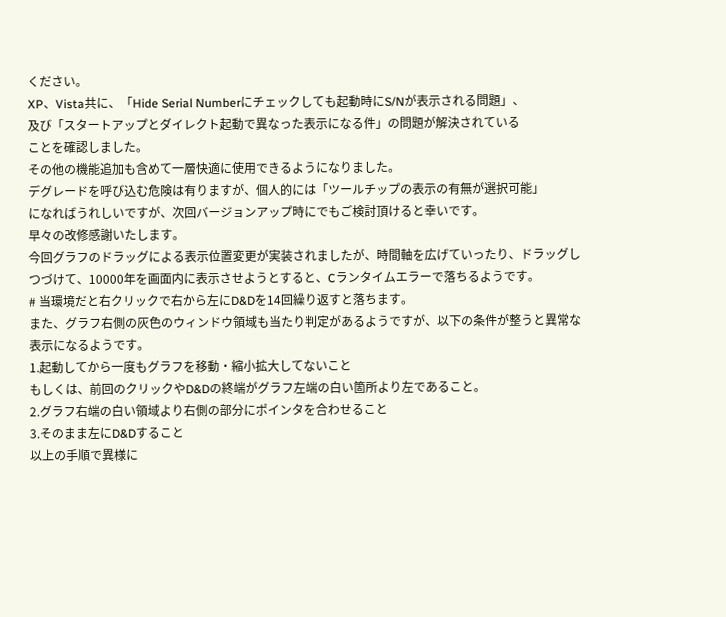ください。
XP、Vista共に、「Hide Serial Numberにチェックしても起動時にS/Nが表示される問題」、
及び「スタートアップとダイレクト起動で異なった表示になる件」の問題が解決されている
ことを確認しました。
その他の機能追加も含めて一層快適に使用できるようになりました。
デグレードを呼び込む危険は有りますが、個人的には「ツールチップの表示の有無が選択可能」
になればうれしいですが、次回バージョンアップ時にでもご検討頂けると幸いです。
早々の改修感謝いたします。
今回グラフのドラッグによる表示位置変更が実装されましたが、時間軸を広げていったり、ドラッグしつづけて、10000年を画面内に表示させようとすると、Cランタイムエラーで落ちるようです。
# 当環境だと右クリックで右から左にD&Dを14回繰り返すと落ちます。
また、グラフ右側の灰色のウィンドウ領域も当たり判定があるようですが、以下の条件が整うと異常な表示になるようです。
1.起動してから一度もグラフを移動・縮小拡大してないこと
もしくは、前回のクリックやD&Dの終端がグラフ左端の白い箇所より左であること。
2.グラフ右端の白い領域より右側の部分にポインタを合わせること
3.そのまま左にD&Dすること
以上の手順で異様に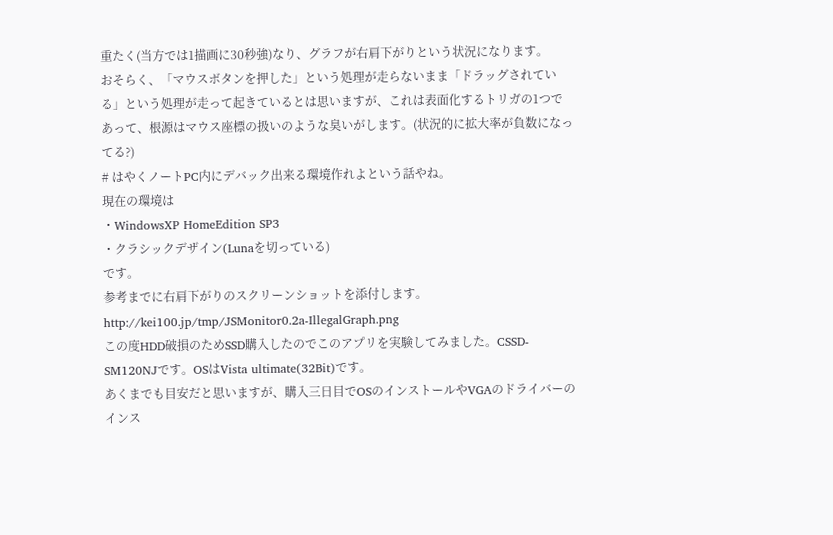重たく(当方では1描画に30秒強)なり、グラフが右肩下がりという状況になります。
おそらく、「マウスボタンを押した」という処理が走らないまま「ドラッグされている」という処理が走って起きているとは思いますが、これは表面化するトリガの1つであって、根源はマウス座標の扱いのような臭いがします。(状況的に拡大率が負数になってる?)
# はやくノートPC内にデバック出来る環境作れよという話やね。
現在の環境は
・WindowsXP HomeEdition SP3
・クラシックデザイン(Lunaを切っている)
です。
参考までに右肩下がりのスクリーンショットを添付します。
http://kei100.jp/tmp/JSMonitor0.2a-IllegalGraph.png
この度HDD破損のためSSD購入したのでこのアプリを実験してみました。CSSD-SM120NJです。OSはVista ultimate(32Bit)です。
あくまでも目安だと思いますが、購入三日目でOSのインストールやVGAのドライバーのインス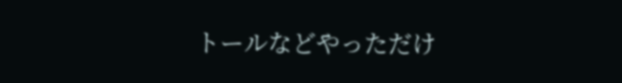トールなどやっただけ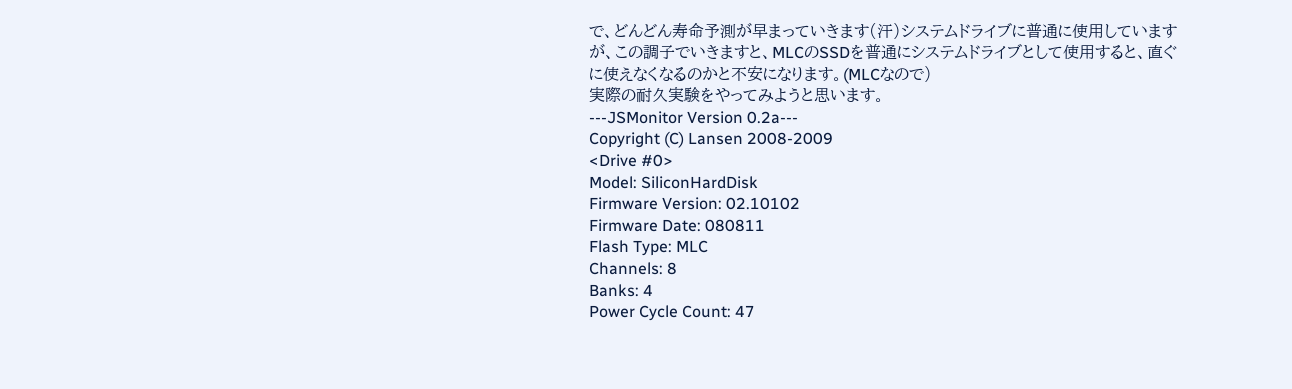で、どんどん寿命予測が早まっていきます(汗)システムドライブに普通に使用していますが、この調子でいきますと、MLCのSSDを普通にシステムドライブとして使用すると、直ぐに使えなくなるのかと不安になります。(MLCなので)
実際の耐久実験をやってみようと思います。
---JSMonitor Version 0.2a---
Copyright (C) Lansen 2008-2009
<Drive #0>
Model: SiliconHardDisk
Firmware Version: 02.10102
Firmware Date: 080811
Flash Type: MLC
Channels: 8
Banks: 4
Power Cycle Count: 47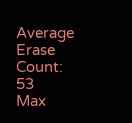Average Erase Count: 53
Max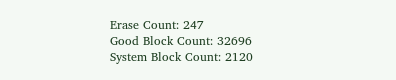Erase Count: 247
Good Block Count: 32696
System Block Count: 2120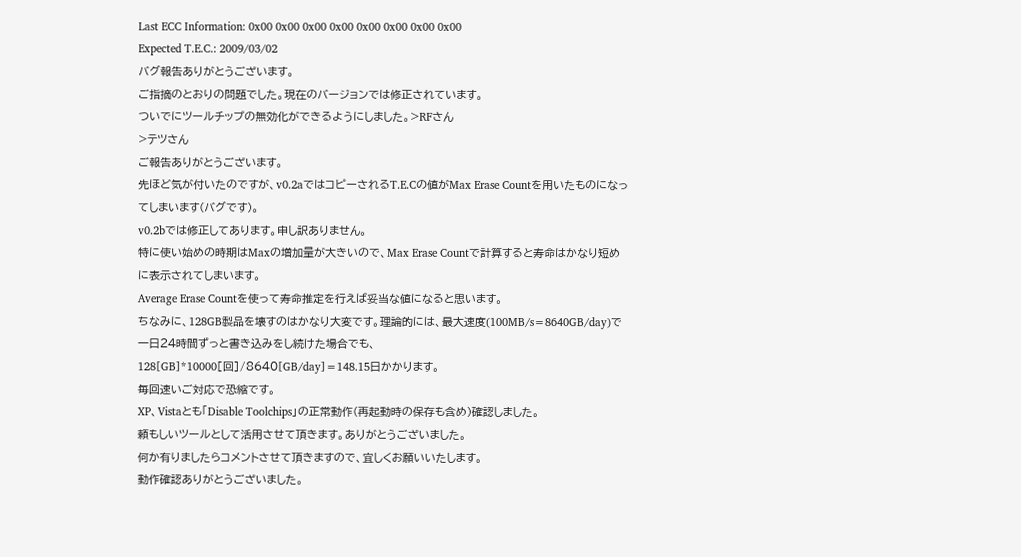Last ECC Information: 0x00 0x00 0x00 0x00 0x00 0x00 0x00 0x00
Expected T.E.C.: 2009/03/02
バグ報告ありがとうございます。
ご指摘のとおりの問題でした。現在のバージョンでは修正されています。
ついでにツールチップの無効化ができるようにしました。>RFさん
>テツさん
ご報告ありがとうございます。
先ほど気が付いたのですが、v0.2aではコピーされるT.E.Cの値がMax Erase Countを用いたものになってしまいます(バグです)。
v0.2bでは修正してあります。申し訳ありません。
特に使い始めの時期はMaxの増加量が大きいので、Max Erase Countで計算すると寿命はかなり短めに表示されてしまいます。
Average Erase Countを使って寿命推定を行えば妥当な値になると思います。
ちなみに、128GB製品を壊すのはかなり大変です。理論的には、最大速度(100MB/s=8640GB/day)で一日24時間ずっと書き込みをし続けた場合でも、
128[GB]*10000[回]/8640[GB/day]=148.15日かかります。
毎回速いご対応で恐縮です。
XP、Vistaとも「Disable Toolchips」の正常動作(再起動時の保存も含め)確認しました。
頼もしいツールとして活用させて頂きます。ありがとうございました。
何か有りましたらコメントさせて頂きますので、宜しくお願いいたします。
動作確認ありがとうございました。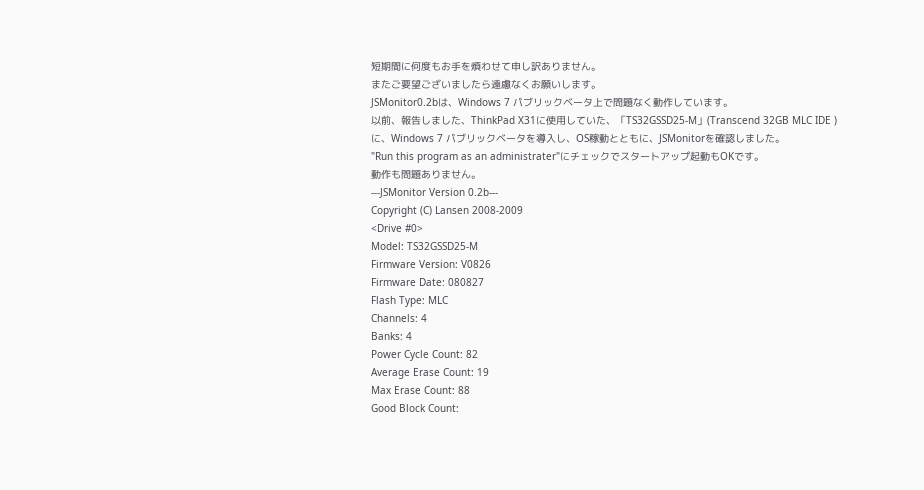短期間に何度もお手を煩わせて申し訳ありません。
またご要望ございましたら遠慮なくお願いします。
JSMonitor0.2bは、Windows 7 パブリックベータ上で問題なく動作しています。
以前、報告しました、ThinkPad X31に使用していた、「TS32GSSD25-M」(Transcend 32GB MLC IDE )
に、Windows 7 パブリックベータを導入し、OS稼動とともに、JSMonitorを確認しました。
"Run this program as an administrater"にチェックでスタートアップ起動もOKです。
動作も問題ありません。
---JSMonitor Version 0.2b---
Copyright (C) Lansen 2008-2009
<Drive #0>
Model: TS32GSSD25-M
Firmware Version: V0826
Firmware Date: 080827
Flash Type: MLC
Channels: 4
Banks: 4
Power Cycle Count: 82
Average Erase Count: 19
Max Erase Count: 88
Good Block Count: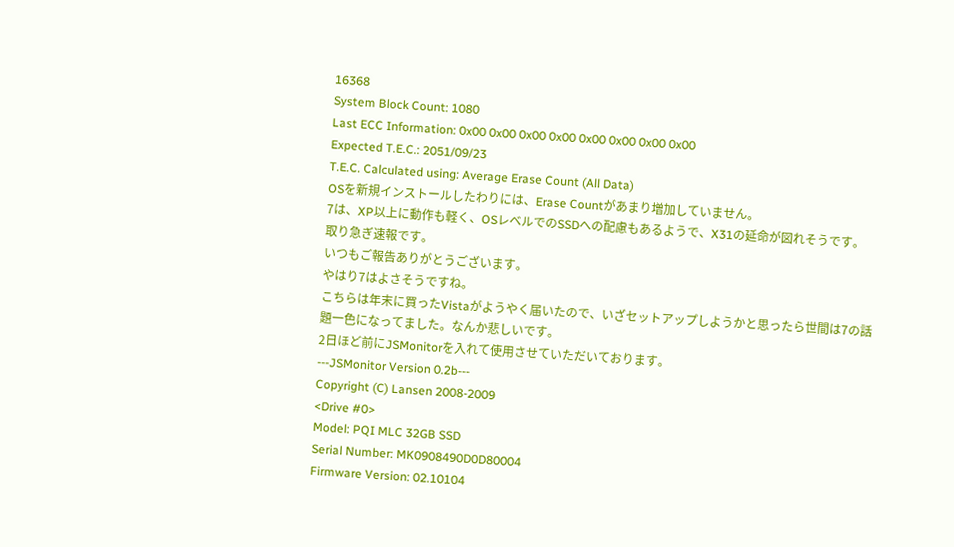16368
System Block Count: 1080
Last ECC Information: 0x00 0x00 0x00 0x00 0x00 0x00 0x00 0x00
Expected T.E.C.: 2051/09/23
T.E.C. Calculated using: Average Erase Count (All Data)
OSを新規インストールしたわりには、Erase Countがあまり増加していません。
7は、XP以上に動作も軽く、OSレベルでのSSDへの配慮もあるようで、X31の延命が図れそうです。
取り急ぎ速報です。
いつもご報告ありがとうございます。
やはり7はよさそうですね。
こちらは年末に買ったVistaがようやく届いたので、いざセットアップしようかと思ったら世間は7の話題一色になってました。なんか悲しいです。
2日ほど前にJSMonitorを入れて使用させていただいております。
---JSMonitor Version 0.2b---
Copyright (C) Lansen 2008-2009
<Drive #0>
Model: PQI MLC 32GB SSD
Serial Number: MK0908490D0D80004
Firmware Version: 02.10104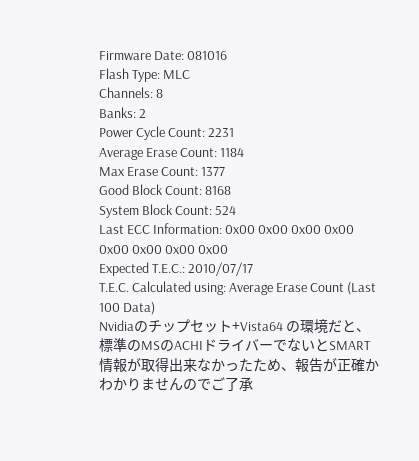Firmware Date: 081016
Flash Type: MLC
Channels: 8
Banks: 2
Power Cycle Count: 2231
Average Erase Count: 1184
Max Erase Count: 1377
Good Block Count: 8168
System Block Count: 524
Last ECC Information: 0x00 0x00 0x00 0x00 0x00 0x00 0x00 0x00
Expected T.E.C.: 2010/07/17
T.E.C. Calculated using: Average Erase Count (Last 100 Data)
Nvidiaのチップセット+Vista64 の環境だと、標準のMSのACHIドライバーでないとSMART情報が取得出来なかったため、報告が正確かわかりませんのでご了承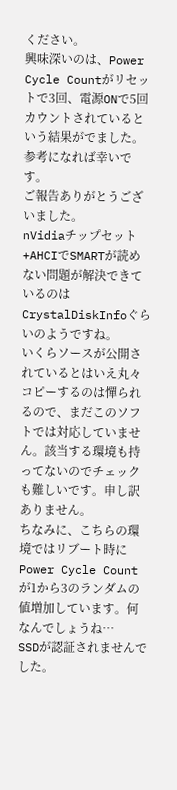ください。
興味深いのは、Power Cycle Countがリセットで3回、電源ONで5回カウントされているという結果がでました。参考になれば幸いです。
ご報告ありがとうございました。
nVidiaチップセット+AHCIでSMARTが読めない問題が解決できているのはCrystalDiskInfoぐらいのようですね。
いくらソースが公開されているとはいえ丸々コピーするのは憚られるので、まだこのソフトでは対応していません。該当する環境も持ってないのでチェックも難しいです。申し訳ありません。
ちなみに、こちらの環境ではリブート時にPower Cycle Countが1から3のランダムの値増加しています。何なんでしょうね…
SSDが認証されませんでした。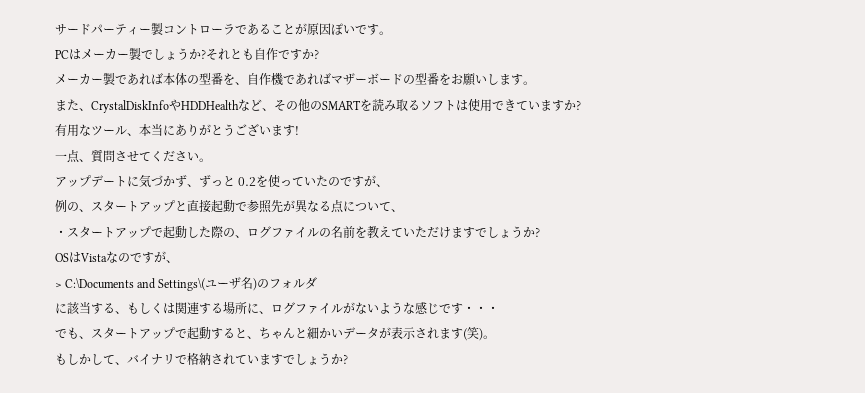サードパーティー製コントローラであることが原因ぽいです。
PCはメーカー製でしょうか?それとも自作ですか?
メーカー製であれば本体の型番を、自作機であればマザーボードの型番をお願いします。
また、CrystalDiskInfoやHDDHealthなど、その他のSMARTを読み取るソフトは使用できていますか?
有用なツール、本当にありがとうございます!
一点、質問させてください。
アップデートに気づかず、ずっと 0.2を使っていたのですが、
例の、スタートアップと直接起動で参照先が異なる点について、
・スタートアップで起動した際の、ログファイルの名前を教えていただけますでしょうか?
OSはVistaなのですが、
> C:\Documents and Settings\(ユーザ名)のフォルダ
に該当する、もしくは関連する場所に、ログファイルがないような感じです・・・
でも、スタートアップで起動すると、ちゃんと細かいデータが表示されます(笑)。
もしかして、バイナリで格納されていますでしょうか?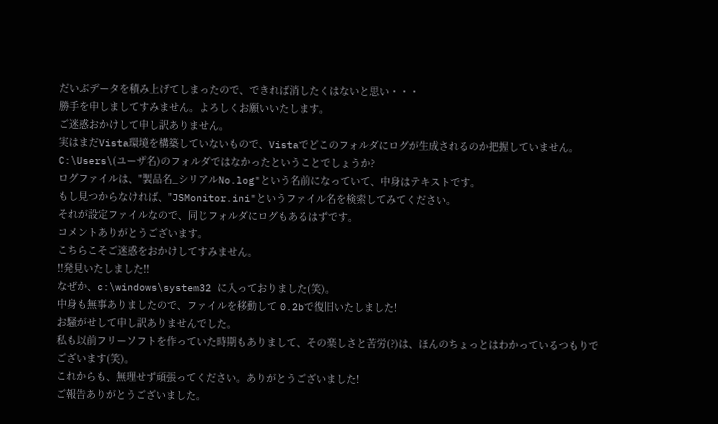だいぶデータを積み上げてしまったので、できれば消したくはないと思い・・・
勝手を申しましてすみません。よろしくお願いいたします。
ご迷惑おかけして申し訳ありません。
実はまだVista環境を構築していないもので、Vistaでどこのフォルダにログが生成されるのか把握していません。
C:\Users\(ユーザ名)のフォルダではなかったということでしょうか?
ログファイルは、"製品名_シリアルNo.log"という名前になっていて、中身はテキストです。
もし見つからなければ、"JSMonitor.ini"というファイル名を検索してみてください。
それが設定ファイルなので、同じフォルダにログもあるはずです。
コメントありがとうございます。
こちらこそご迷惑をおかけしてすみません。
!!発見いたしました!!
なぜか、c:\windows\system32 に入っておりました(笑)。
中身も無事ありましたので、ファイルを移動して 0.2bで復旧いたしました!
お騒がせして申し訳ありませんでした。
私も以前フリーソフトを作っていた時期もありまして、その楽しさと苦労(?)は、ほんのちょっとはわかっているつもりでございます(笑)。
これからも、無理せず頑張ってください。ありがとうございました!
ご報告ありがとうございました。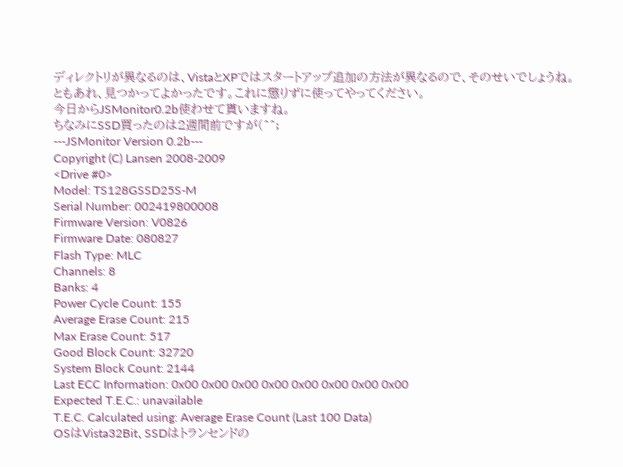ディレクトリが異なるのは、VistaとXPではスタートアップ追加の方法が異なるので、そのせいでしょうね。
ともあれ、見つかってよかったです。これに懲りずに使ってやってください。
今日からJSMonitor0.2b使わせて貰いますね。
ちなみにSSD買ったのは2週間前ですが(^^;
---JSMonitor Version 0.2b---
Copyright (C) Lansen 2008-2009
<Drive #0>
Model: TS128GSSD25S-M
Serial Number: 002419800008
Firmware Version: V0826
Firmware Date: 080827
Flash Type: MLC
Channels: 8
Banks: 4
Power Cycle Count: 155
Average Erase Count: 215
Max Erase Count: 517
Good Block Count: 32720
System Block Count: 2144
Last ECC Information: 0x00 0x00 0x00 0x00 0x00 0x00 0x00 0x00
Expected T.E.C.: unavailable
T.E.C. Calculated using: Average Erase Count (Last 100 Data)
OSはVista32Bit、SSDはトランセンドの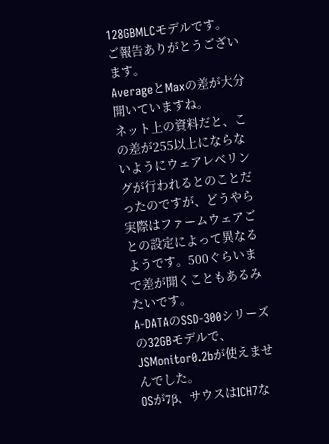128GBMLCモデルです。
ご報告ありがとうございます。
AverageとMaxの差が大分開いていますね。
ネット上の資料だと、この差が255以上にならないようにウェアレベリングが行われるとのことだったのですが、どうやら実際はファームウェアごとの設定によって異なるようです。500ぐらいまで差が開くこともあるみたいです。
A-DATAのSSD-300シリーズの32GBモデルで、JSMonitor0.2bが使えませんでした。
OSが7β、サウスはICH7な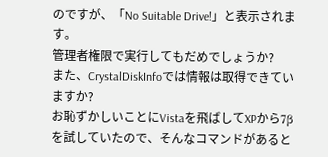のですが、「No Suitable Drive!」と表示されます。
管理者権限で実行してもだめでしょうか?
また、CrystalDiskInfoでは情報は取得できていますか?
お恥ずかしいことにVistaを飛ばしてXPから7βを試していたので、そんなコマンドがあると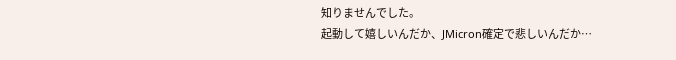知りませんでした。
起動して嬉しいんだか、JMicron確定で悲しいんだか…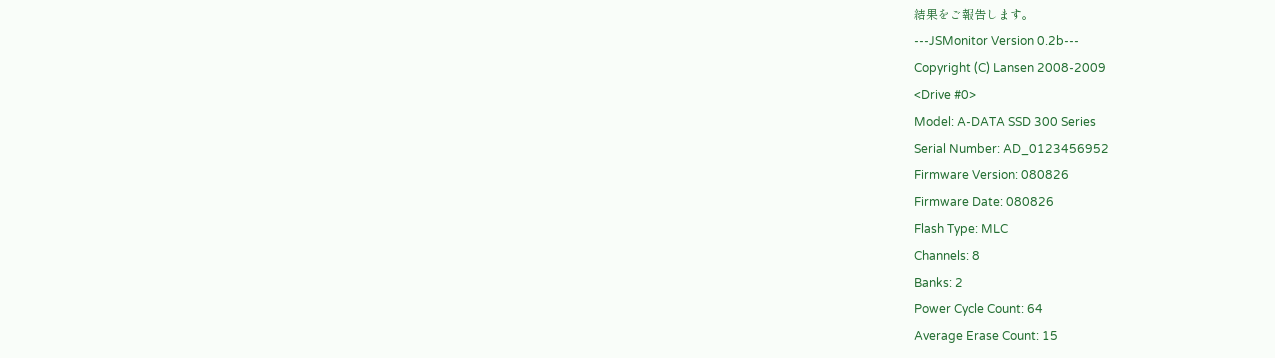結果をご報告します。
---JSMonitor Version 0.2b---
Copyright (C) Lansen 2008-2009
<Drive #0>
Model: A-DATA SSD 300 Series
Serial Number: AD_0123456952
Firmware Version: 080826
Firmware Date: 080826
Flash Type: MLC
Channels: 8
Banks: 2
Power Cycle Count: 64
Average Erase Count: 15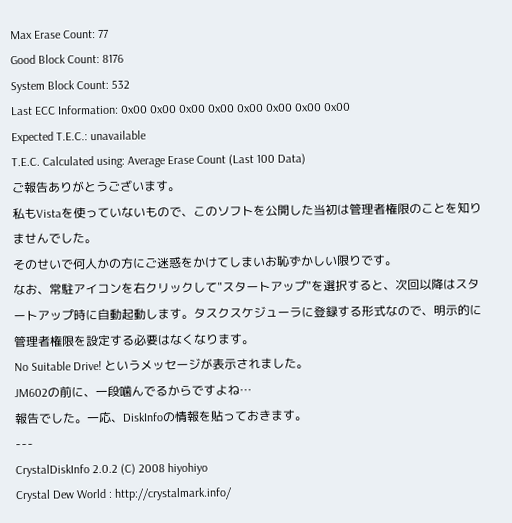Max Erase Count: 77
Good Block Count: 8176
System Block Count: 532
Last ECC Information: 0x00 0x00 0x00 0x00 0x00 0x00 0x00 0x00
Expected T.E.C.: unavailable
T.E.C. Calculated using: Average Erase Count (Last 100 Data)
ご報告ありがとうございます。
私もVistaを使っていないもので、このソフトを公開した当初は管理者権限のことを知りませんでした。
そのせいで何人かの方にご迷惑をかけてしまいお恥ずかしい限りです。
なお、常駐アイコンを右クリックして"スタートアップ"を選択すると、次回以降はスタートアップ時に自動起動します。タスクスケジューラに登録する形式なので、明示的に管理者権限を設定する必要はなくなります。
No Suitable Drive! というメッセージが表示されました。
JM602の前に、一段噛んでるからですよね…
報告でした。一応、DiskInfoの情報を貼っておきます。
---
CrystalDiskInfo 2.0.2 (C) 2008 hiyohiyo
Crystal Dew World : http://crystalmark.info/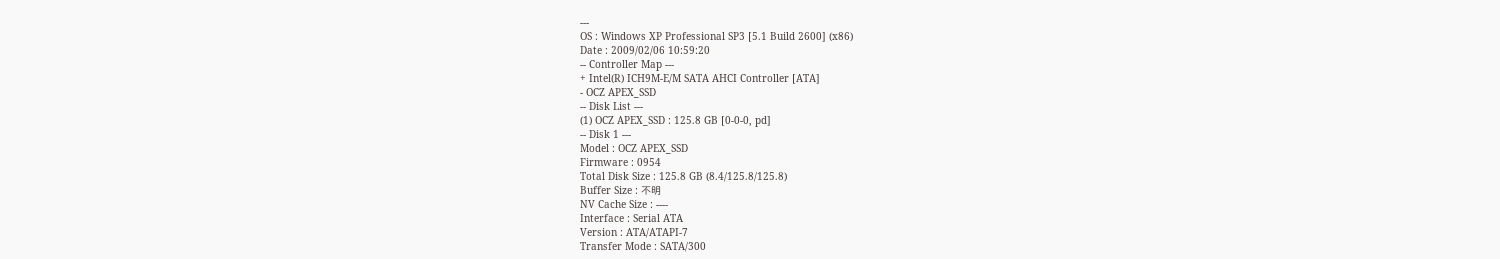---
OS : Windows XP Professional SP3 [5.1 Build 2600] (x86)
Date : 2009/02/06 10:59:20
-- Controller Map ---
+ Intel(R) ICH9M-E/M SATA AHCI Controller [ATA]
- OCZ APEX_SSD
-- Disk List ---
(1) OCZ APEX_SSD : 125.8 GB [0-0-0, pd]
-- Disk 1 ---
Model : OCZ APEX_SSD
Firmware : 0954
Total Disk Size : 125.8 GB (8.4/125.8/125.8)
Buffer Size : 不明
NV Cache Size : ----
Interface : Serial ATA
Version : ATA/ATAPI-7
Transfer Mode : SATA/300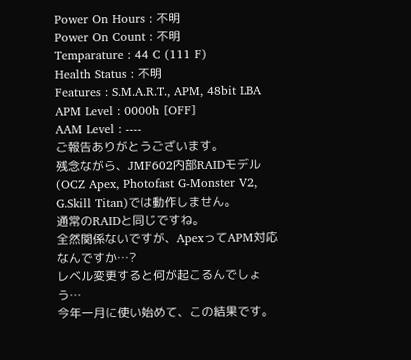Power On Hours : 不明
Power On Count : 不明
Temparature : 44 C (111 F)
Health Status : 不明
Features : S.M.A.R.T., APM, 48bit LBA
APM Level : 0000h [OFF]
AAM Level : ----
ご報告ありがとうございます。
残念ながら、JMF602内部RAIDモデル(OCZ Apex, Photofast G-Monster V2, G.Skill Titan)では動作しません。
通常のRAIDと同じですね。
全然関係ないですが、ApexってAPM対応なんですか…?
レベル変更すると何が起こるんでしょう…
今年一月に使い始めて、この結果です。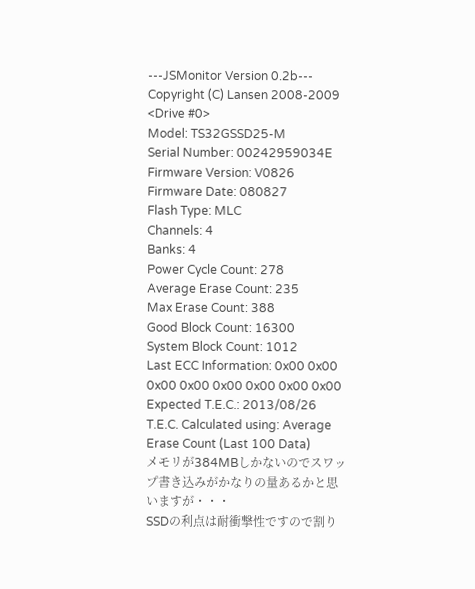---JSMonitor Version 0.2b---
Copyright (C) Lansen 2008-2009
<Drive #0>
Model: TS32GSSD25-M
Serial Number: 00242959034E
Firmware Version: V0826
Firmware Date: 080827
Flash Type: MLC
Channels: 4
Banks: 4
Power Cycle Count: 278
Average Erase Count: 235
Max Erase Count: 388
Good Block Count: 16300
System Block Count: 1012
Last ECC Information: 0x00 0x00 0x00 0x00 0x00 0x00 0x00 0x00
Expected T.E.C.: 2013/08/26
T.E.C. Calculated using: Average Erase Count (Last 100 Data)
メモリが384MBしかないのでスワップ書き込みがかなりの量あるかと思いますが・・・
SSDの利点は耐衝撃性ですので割り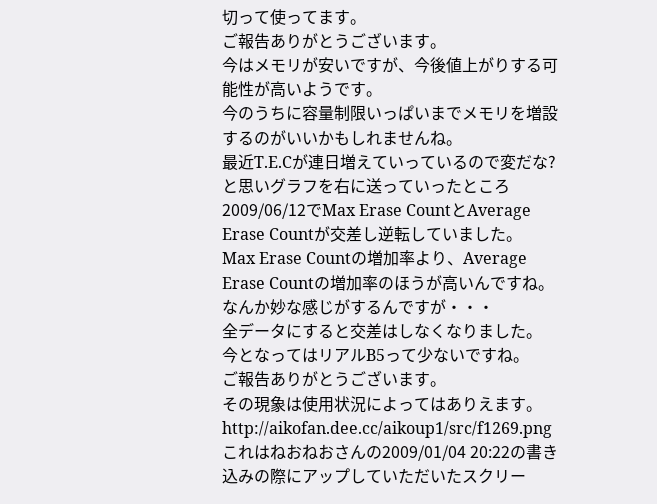切って使ってます。
ご報告ありがとうございます。
今はメモリが安いですが、今後値上がりする可能性が高いようです。
今のうちに容量制限いっぱいまでメモリを増設するのがいいかもしれませんね。
最近T.E.Cが連日増えていっているので変だな?と思いグラフを右に送っていったところ
2009/06/12でMax Erase CountとAverage Erase Countが交差し逆転していました。
Max Erase Countの増加率より、Average Erase Countの増加率のほうが高いんですね。
なんか妙な感じがするんですが・・・
全データにすると交差はしなくなりました。
今となってはリアルB5って少ないですね。
ご報告ありがとうございます。
その現象は使用状況によってはありえます。
http://aikofan.dee.cc/aikoup1/src/f1269.png
これはねおねおさんの2009/01/04 20:22の書き込みの際にアップしていただいたスクリー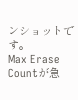ンショットです。
Max Erase Countが急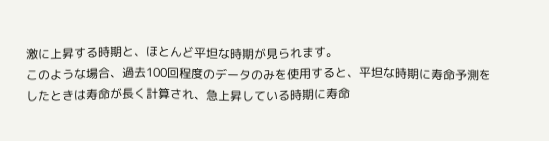激に上昇する時期と、ほとんど平坦な時期が見られます。
このような場合、過去100回程度のデータのみを使用すると、平坦な時期に寿命予測をしたときは寿命が長く計算され、急上昇している時期に寿命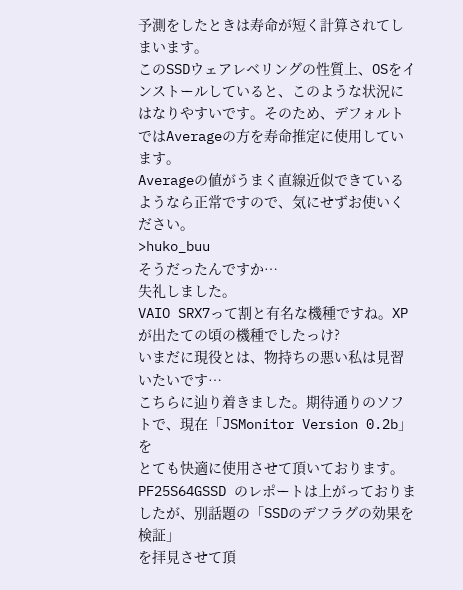予測をしたときは寿命が短く計算されてしまいます。
このSSDウェアレベリングの性質上、OSをインストールしていると、このような状況にはなりやすいです。そのため、デフォルトではAverageの方を寿命推定に使用しています。
Averageの値がうまく直線近似できているようなら正常ですので、気にせずお使いください。
>huko_buu
そうだったんですか…
失礼しました。
VAIO SRX7って割と有名な機種ですね。XPが出たての頃の機種でしたっけ?
いまだに現役とは、物持ちの悪い私は見習いたいです…
こちらに辿り着きました。期待通りのソフトで、現在「JSMonitor Version 0.2b」を
とても快適に使用させて頂いております。
PF25S64GSSD のレポートは上がっておりましたが、別話題の「SSDのデフラグの効果を検証」
を拝見させて頂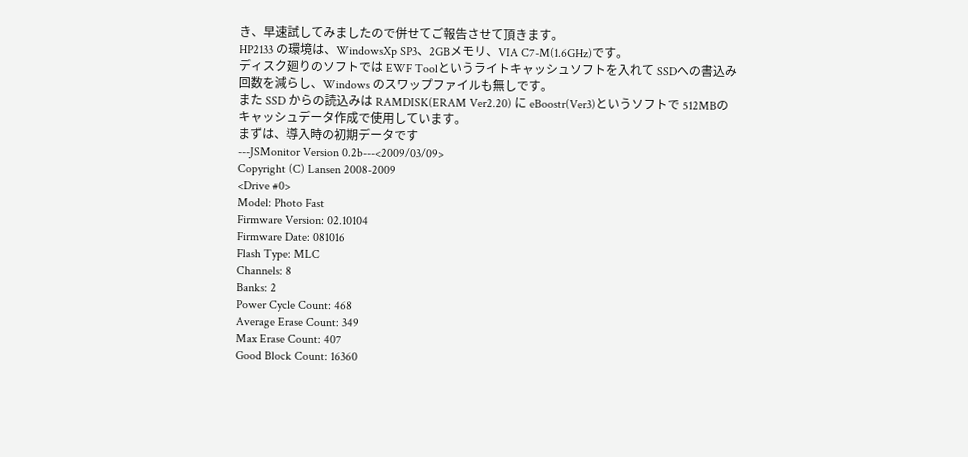き、早速試してみましたので併せてご報告させて頂きます。
HP2133 の環境は、WindowsXp SP3、2GBメモリ、VIA C7-M(1.6GHz)です。
ディスク廻りのソフトでは EWF Toolというライトキャッシュソフトを入れて SSDへの書込み
回数を減らし、Windows のスワップファイルも無しです。
また SSD からの読込みは RAMDISK(ERAM Ver2.20) に eBoostr(Ver3)というソフトで 512MBの
キャッシュデータ作成で使用しています。
まずは、導入時の初期データです
---JSMonitor Version 0.2b---<2009/03/09>
Copyright (C) Lansen 2008-2009
<Drive #0>
Model: Photo Fast
Firmware Version: 02.10104
Firmware Date: 081016
Flash Type: MLC
Channels: 8
Banks: 2
Power Cycle Count: 468
Average Erase Count: 349
Max Erase Count: 407
Good Block Count: 16360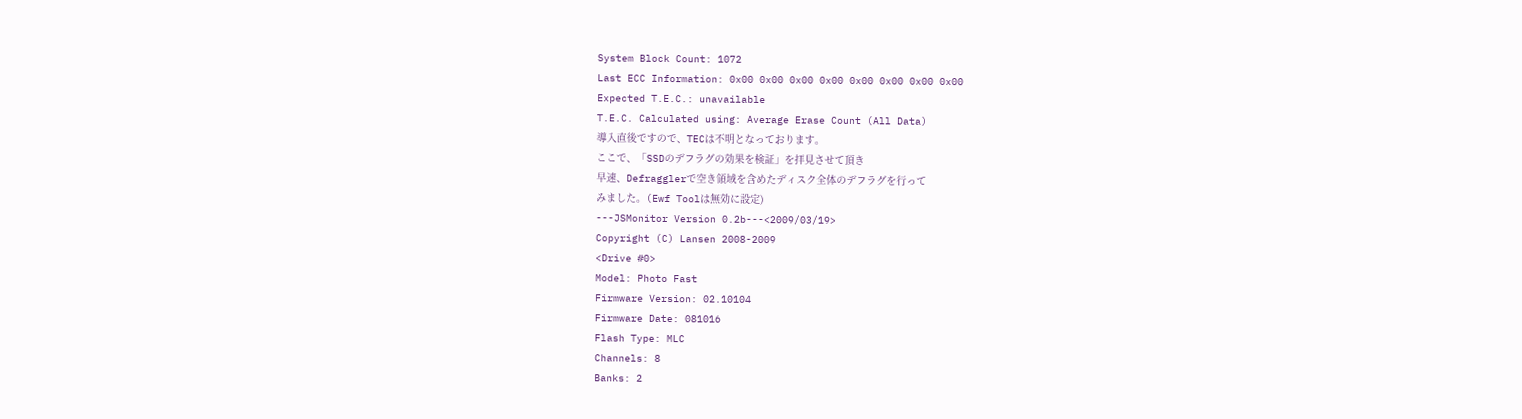System Block Count: 1072
Last ECC Information: 0x00 0x00 0x00 0x00 0x00 0x00 0x00 0x00
Expected T.E.C.: unavailable
T.E.C. Calculated using: Average Erase Count (All Data)
導入直後ですので、TECは不明となっております。
ここで、「SSDのデフラグの効果を検証」を拝見させて頂き
早速、Defragglerで空き領域を含めたディスク全体のデフラグを行って
みました。(Ewf Toolは無効に設定)
---JSMonitor Version 0.2b---<2009/03/19>
Copyright (C) Lansen 2008-2009
<Drive #0>
Model: Photo Fast
Firmware Version: 02.10104
Firmware Date: 081016
Flash Type: MLC
Channels: 8
Banks: 2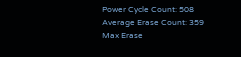Power Cycle Count: 508
Average Erase Count: 359
Max Erase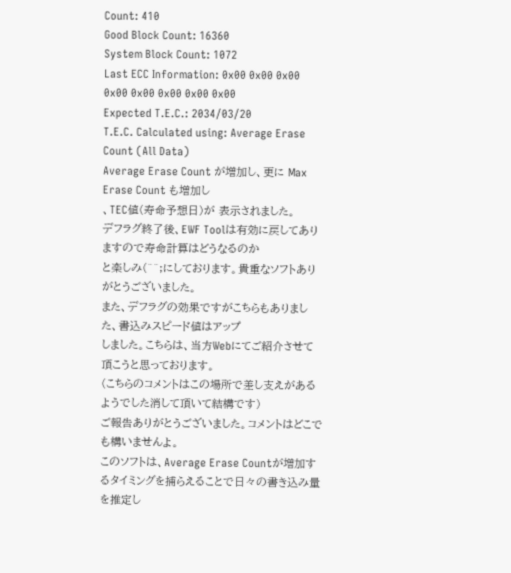Count: 410
Good Block Count: 16360
System Block Count: 1072
Last ECC Information: 0x00 0x00 0x00 0x00 0x00 0x00 0x00 0x00
Expected T.E.C.: 2034/03/20
T.E.C. Calculated using: Average Erase Count (All Data)
Average Erase Count が増加し、更に Max Erase Count も増加し
、TEC値(寿命予想日)が 表示されました。
デフラグ終了後、EWF Toolは有効に戻してありますので寿命計算はどうなるのか
と楽しみ(^^;にしております。貴重なソフトありがとうございました。
また、デフラグの効果ですがこちらもありました、書込みスピード値はアップ
しました。こちらは、当方Webにてご紹介させて頂こうと思っております。
(こちらのコメントはこの場所で差し支えがあるようでした消して頂いて結構です)
ご報告ありがとうございました。コメントはどこでも構いませんよ。
このソフトは、Average Erase Countが増加するタイミングを捕らえることで日々の書き込み量を推定し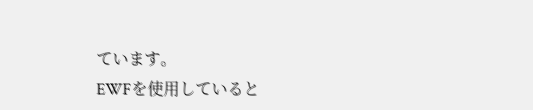ています。
EWFを使用していると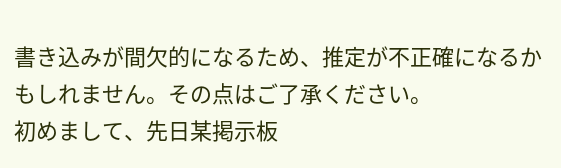書き込みが間欠的になるため、推定が不正確になるかもしれません。その点はご了承ください。
初めまして、先日某掲示板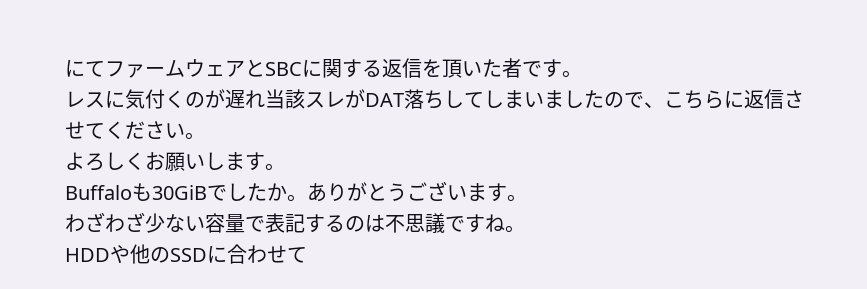にてファームウェアとSBCに関する返信を頂いた者です。
レスに気付くのが遅れ当該スレがDAT落ちしてしまいましたので、こちらに返信させてください。
よろしくお願いします。
Buffaloも30GiBでしたか。ありがとうございます。
わざわざ少ない容量で表記するのは不思議ですね。
HDDや他のSSDに合わせて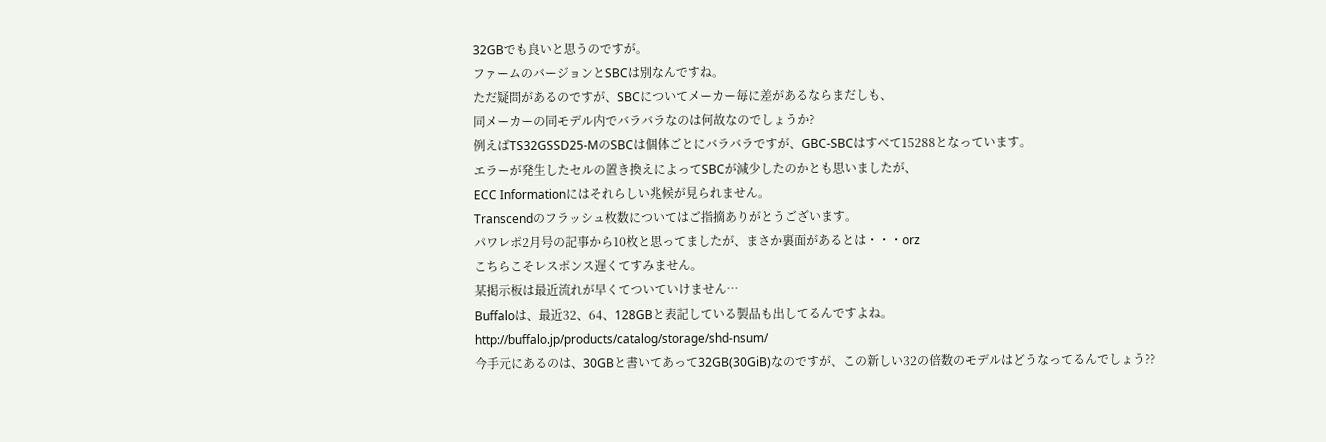32GBでも良いと思うのですが。
ファームのバージョンとSBCは別なんですね。
ただ疑問があるのですが、SBCについてメーカー毎に差があるならまだしも、
同メーカーの同モデル内でバラバラなのは何故なのでしょうか?
例えばTS32GSSD25-MのSBCは個体ごとにバラバラですが、GBC-SBCはすべて15288となっています。
エラーが発生したセルの置き換えによってSBCが減少したのかとも思いましたが、
ECC Informationにはそれらしい兆候が見られません。
Transcendのフラッシュ枚数についてはご指摘ありがとうございます。
パワレポ2月号の記事から10枚と思ってましたが、まさか裏面があるとは・・・orz
こちらこそレスポンス遅くてすみません。
某掲示板は最近流れが早くてついていけません…
Buffaloは、最近32、64、128GBと表記している製品も出してるんですよね。
http://buffalo.jp/products/catalog/storage/shd-nsum/
今手元にあるのは、30GBと書いてあって32GB(30GiB)なのですが、この新しい32の倍数のモデルはどうなってるんでしょう??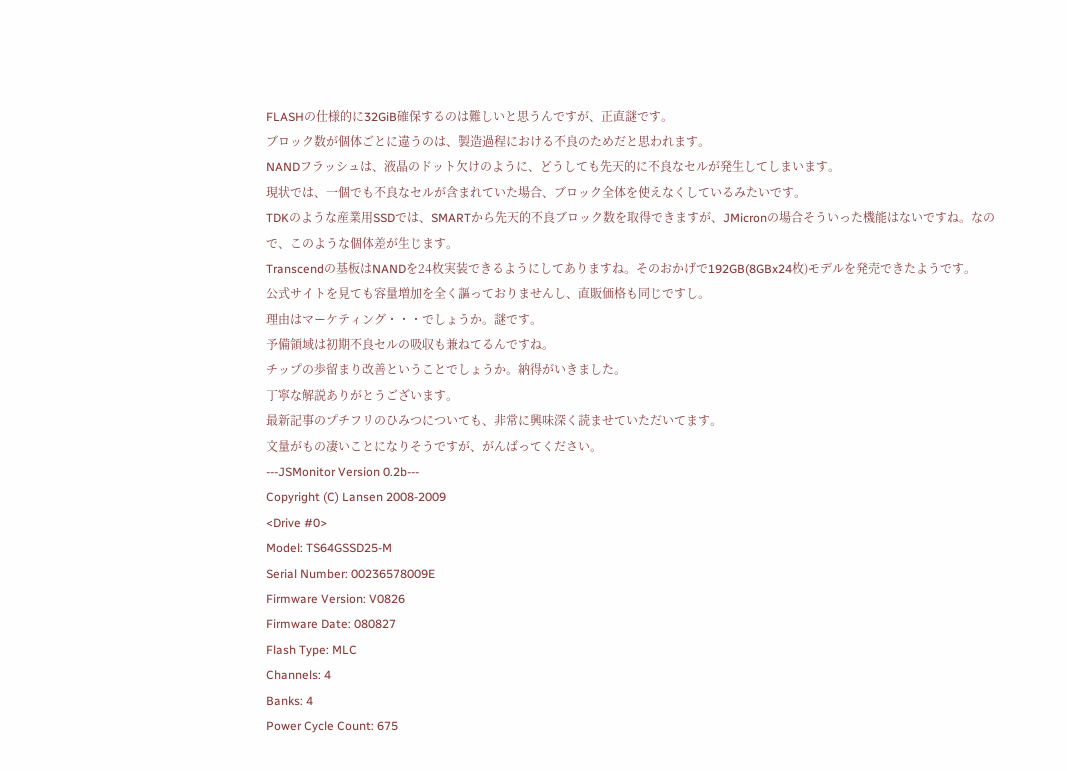FLASHの仕様的に32GiB確保するのは難しいと思うんですが、正直謎です。
ブロック数が個体ごとに違うのは、製造過程における不良のためだと思われます。
NANDフラッシュは、液晶のドット欠けのように、どうしても先天的に不良なセルが発生してしまいます。
現状では、一個でも不良なセルが含まれていた場合、ブロック全体を使えなくしているみたいです。
TDKのような産業用SSDでは、SMARTから先天的不良ブロック数を取得できますが、JMicronの場合そういった機能はないですね。なので、このような個体差が生じます。
Transcendの基板はNANDを24枚実装できるようにしてありますね。そのおかげで192GB(8GBx24枚)モデルを発売できたようです。
公式サイトを見ても容量増加を全く謳っておりませんし、直販価格も同じですし。
理由はマーケティング・・・でしょうか。謎です。
予備領域は初期不良セルの吸収も兼ねてるんですね。
チップの歩留まり改善ということでしょうか。納得がいきました。
丁寧な解説ありがとうございます。
最新記事のプチフリのひみつについても、非常に興味深く読ませていただいてます。
文量がもの凄いことになりそうですが、がんばってください。
---JSMonitor Version 0.2b---
Copyright (C) Lansen 2008-2009
<Drive #0>
Model: TS64GSSD25-M
Serial Number: 00236578009E
Firmware Version: V0826
Firmware Date: 080827
Flash Type: MLC
Channels: 4
Banks: 4
Power Cycle Count: 675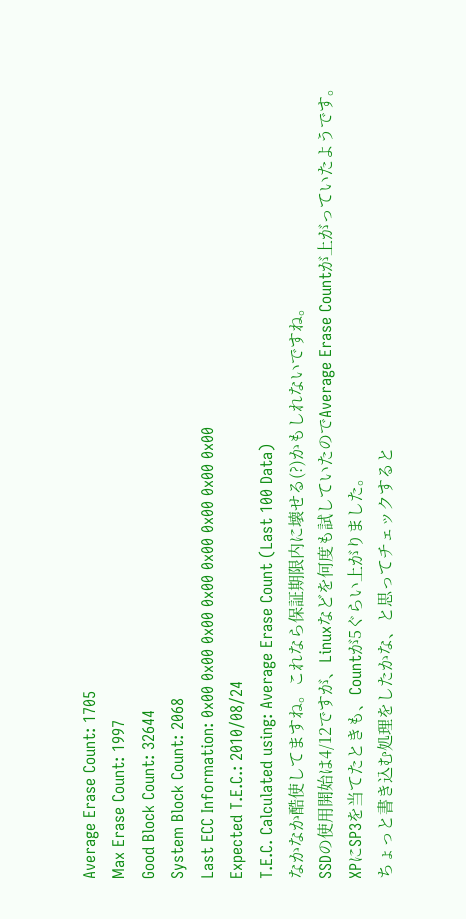Average Erase Count: 1705
Max Erase Count: 1997
Good Block Count: 32644
System Block Count: 2068
Last ECC Information: 0x00 0x00 0x00 0x00 0x00 0x00 0x00 0x00
Expected T.E.C.: 2010/08/24
T.E.C. Calculated using: Average Erase Count (Last 100 Data)
なかなか酷使してますね。これなら保証期限内に壊せる(?)かもしれないですね。
SSDの使用開始は4/12ですが、Linuxなどを何度も試していたのでAverage Erase Countが上がっていたようです。XPにSP3を当てたときも、Countが5ぐらい上がりました。
ちょっと書き込む処理をしたかな、と思ってチェックすると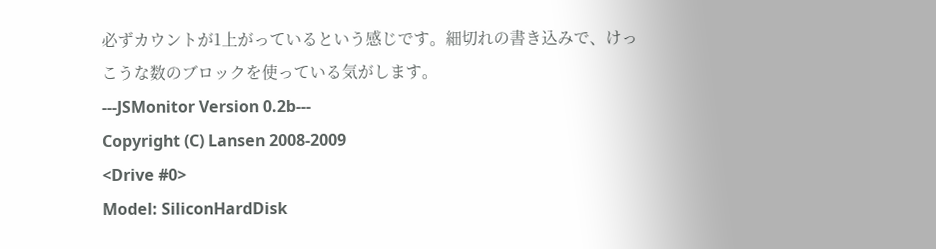必ずカウントが1上がっているという感じです。細切れの書き込みで、けっこうな数のブロックを使っている気がします。
---JSMonitor Version 0.2b---
Copyright (C) Lansen 2008-2009
<Drive #0>
Model: SiliconHardDisk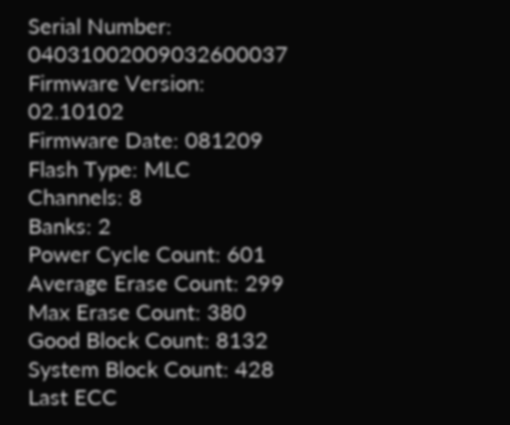Serial Number: 04031002009032600037
Firmware Version: 02.10102
Firmware Date: 081209
Flash Type: MLC
Channels: 8
Banks: 2
Power Cycle Count: 601
Average Erase Count: 299
Max Erase Count: 380
Good Block Count: 8132
System Block Count: 428
Last ECC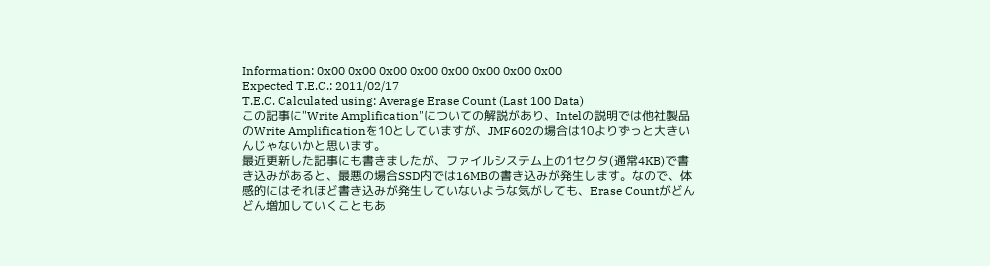Information: 0x00 0x00 0x00 0x00 0x00 0x00 0x00 0x00
Expected T.E.C.: 2011/02/17
T.E.C. Calculated using: Average Erase Count (Last 100 Data)
この記事に"Write Amplification"についての解説があり、Intelの説明では他社製品のWrite Amplificationを10としていますが、JMF602の場合は10よりずっと大きいんじゃないかと思います。
最近更新した記事にも書きましたが、ファイルシステム上の1セクタ(通常4KB)で書き込みがあると、最悪の場合SSD内では16MBの書き込みが発生します。なので、体感的にはそれほど書き込みが発生していないような気がしても、Erase Countがどんどん増加していくこともあ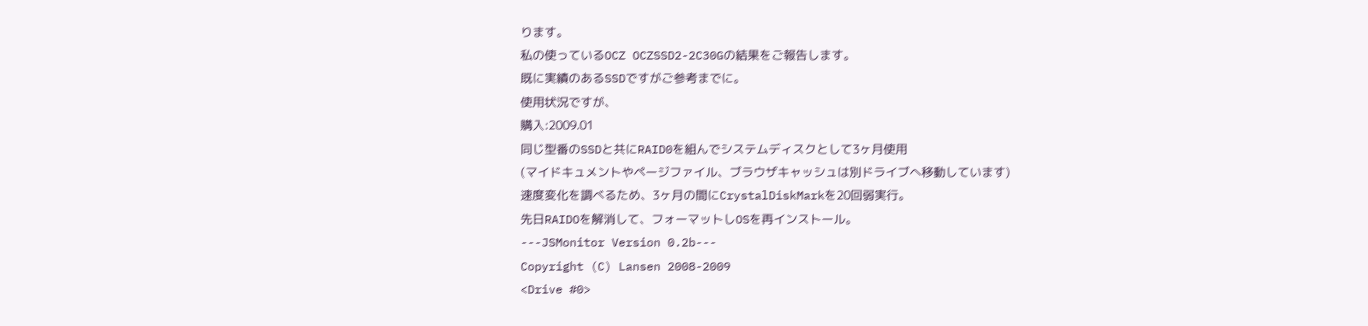ります。
私の使っているOCZ OCZSSD2-2C30Gの結果をご報告します。
既に実績のあるSSDですがご参考までに。
使用状況ですが、
購入:2009.01
同じ型番のSSDと共にRAID0を組んでシステムディスクとして3ヶ月使用
(マイドキュメントやページファイル、ブラウザキャッシュは別ドライブへ移動しています)
速度変化を調べるため、3ヶ月の間にCrystalDiskMarkを20回弱実行。
先日RAIDOを解消して、フォーマットしOSを再インストール。
---JSMonitor Version 0.2b---
Copyright (C) Lansen 2008-2009
<Drive #0>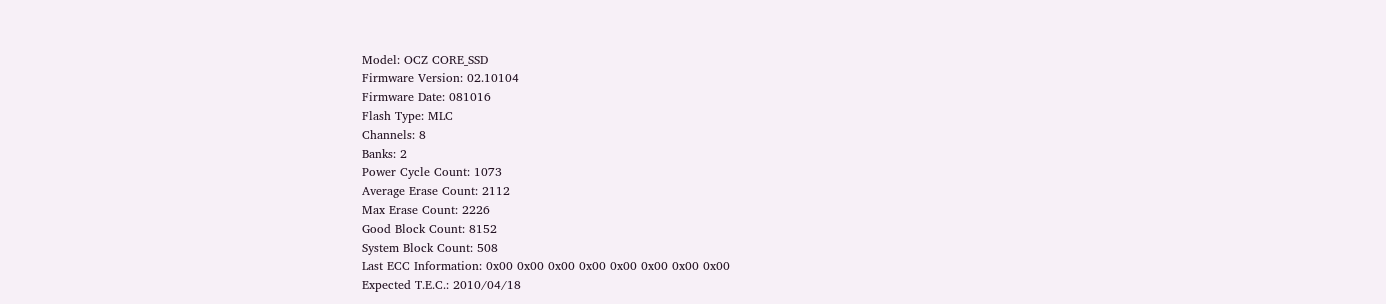Model: OCZ CORE_SSD
Firmware Version: 02.10104
Firmware Date: 081016
Flash Type: MLC
Channels: 8
Banks: 2
Power Cycle Count: 1073
Average Erase Count: 2112
Max Erase Count: 2226
Good Block Count: 8152
System Block Count: 508
Last ECC Information: 0x00 0x00 0x00 0x00 0x00 0x00 0x00 0x00
Expected T.E.C.: 2010/04/18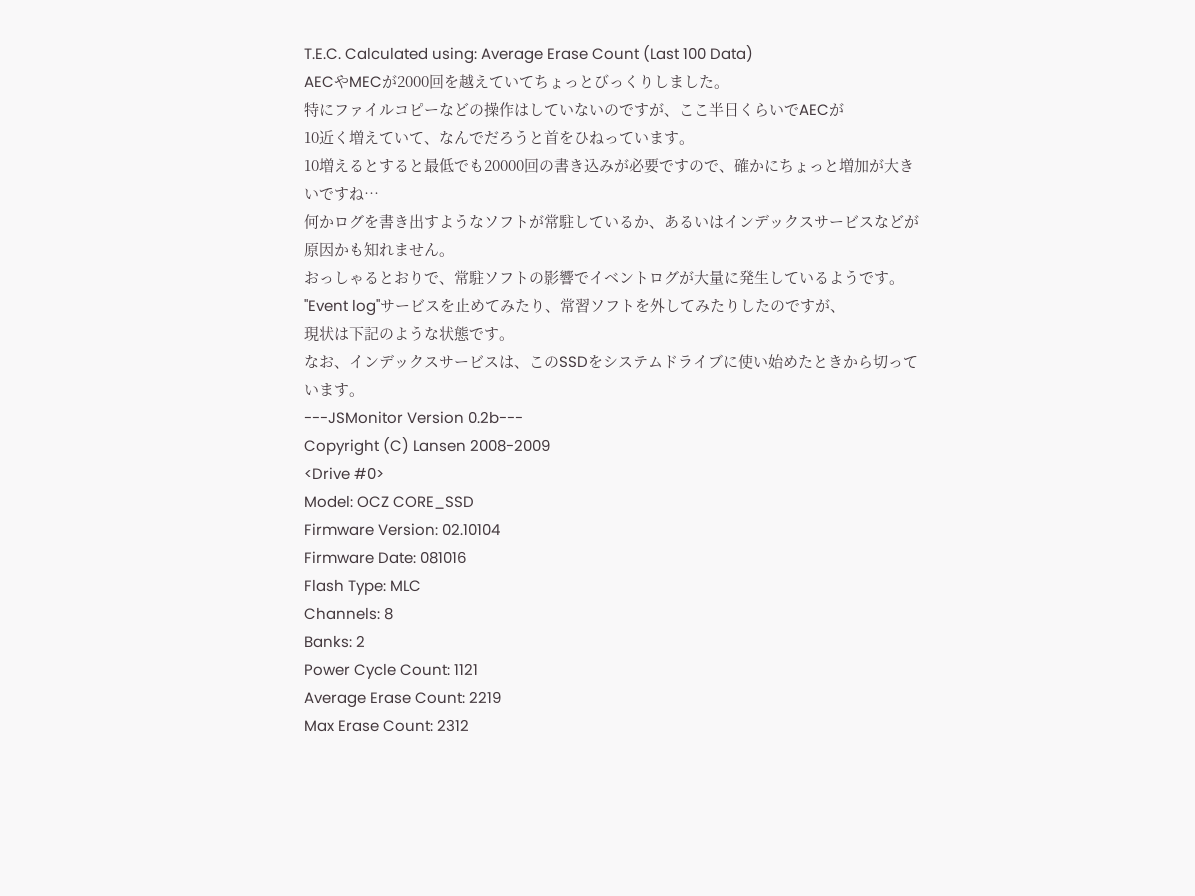T.E.C. Calculated using: Average Erase Count (Last 100 Data)
AECやMECが2000回を越えていてちょっとびっくりしました。
特にファイルコピーなどの操作はしていないのですが、ここ半日くらいでAECが
10近く増えていて、なんでだろうと首をひねっています。
10増えるとすると最低でも20000回の書き込みが必要ですので、確かにちょっと増加が大きいですね…
何かログを書き出すようなソフトが常駐しているか、あるいはインデックスサービスなどが原因かも知れません。
おっしゃるとおりで、常駐ソフトの影響でイベントログが大量に発生しているようです。
"Event log"サービスを止めてみたり、常習ソフトを外してみたりしたのですが、
現状は下記のような状態です。
なお、インデックスサービスは、このSSDをシステムドライブに使い始めたときから切っています。
---JSMonitor Version 0.2b---
Copyright (C) Lansen 2008-2009
<Drive #0>
Model: OCZ CORE_SSD
Firmware Version: 02.10104
Firmware Date: 081016
Flash Type: MLC
Channels: 8
Banks: 2
Power Cycle Count: 1121
Average Erase Count: 2219
Max Erase Count: 2312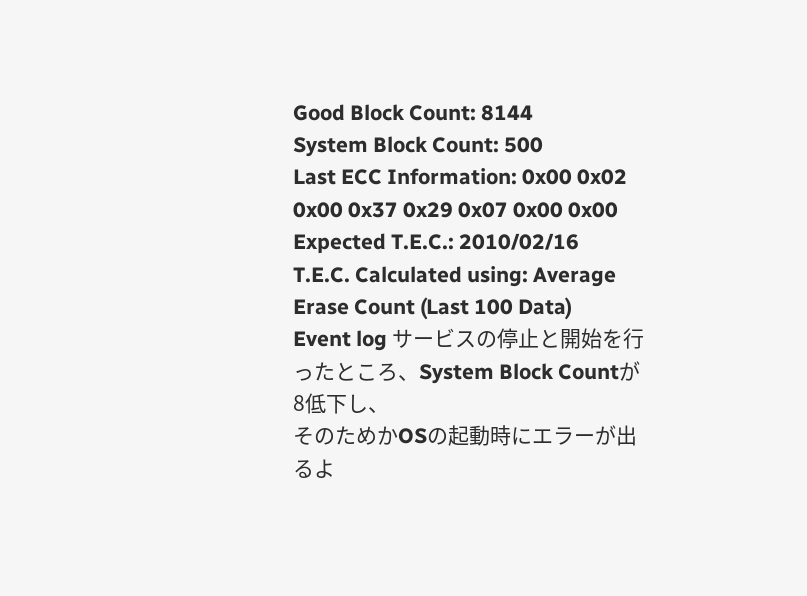Good Block Count: 8144
System Block Count: 500
Last ECC Information: 0x00 0x02 0x00 0x37 0x29 0x07 0x00 0x00
Expected T.E.C.: 2010/02/16
T.E.C. Calculated using: Average Erase Count (Last 100 Data)
Event log サービスの停止と開始を行ったところ、System Block Countが8低下し、
そのためかOSの起動時にエラーが出るよ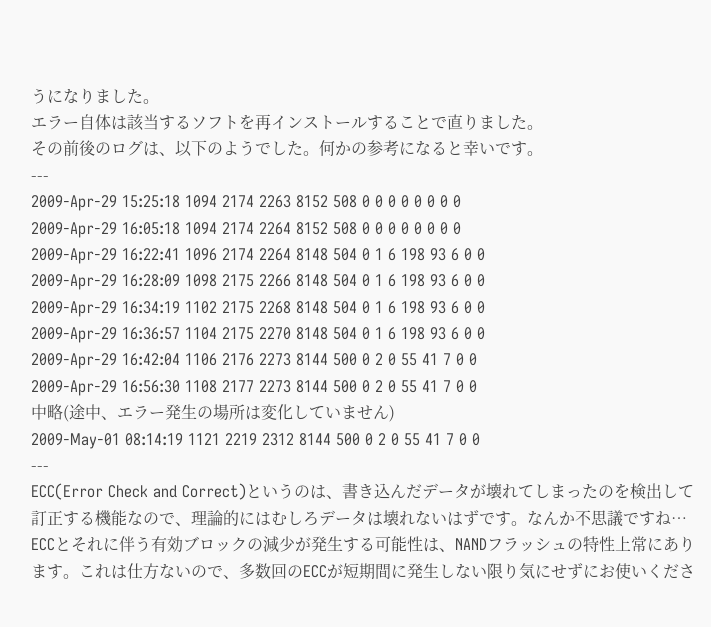うになりました。
エラー自体は該当するソフトを再インストールすることで直りました。
その前後のログは、以下のようでした。何かの参考になると幸いです。
---
2009-Apr-29 15:25:18 1094 2174 2263 8152 508 0 0 0 0 0 0 0 0
2009-Apr-29 16:05:18 1094 2174 2264 8152 508 0 0 0 0 0 0 0 0
2009-Apr-29 16:22:41 1096 2174 2264 8148 504 0 1 6 198 93 6 0 0
2009-Apr-29 16:28:09 1098 2175 2266 8148 504 0 1 6 198 93 6 0 0
2009-Apr-29 16:34:19 1102 2175 2268 8148 504 0 1 6 198 93 6 0 0
2009-Apr-29 16:36:57 1104 2175 2270 8148 504 0 1 6 198 93 6 0 0
2009-Apr-29 16:42:04 1106 2176 2273 8144 500 0 2 0 55 41 7 0 0
2009-Apr-29 16:56:30 1108 2177 2273 8144 500 0 2 0 55 41 7 0 0
中略(途中、エラー発生の場所は変化していません)
2009-May-01 08:14:19 1121 2219 2312 8144 500 0 2 0 55 41 7 0 0
---
ECC(Error Check and Correct)というのは、書き込んだデータが壊れてしまったのを検出して訂正する機能なので、理論的にはむしろデータは壊れないはずです。なんか不思議ですね…
ECCとそれに伴う有効ブロックの減少が発生する可能性は、NANDフラッシュの特性上常にあります。これは仕方ないので、多数回のECCが短期間に発生しない限り気にせずにお使いくださ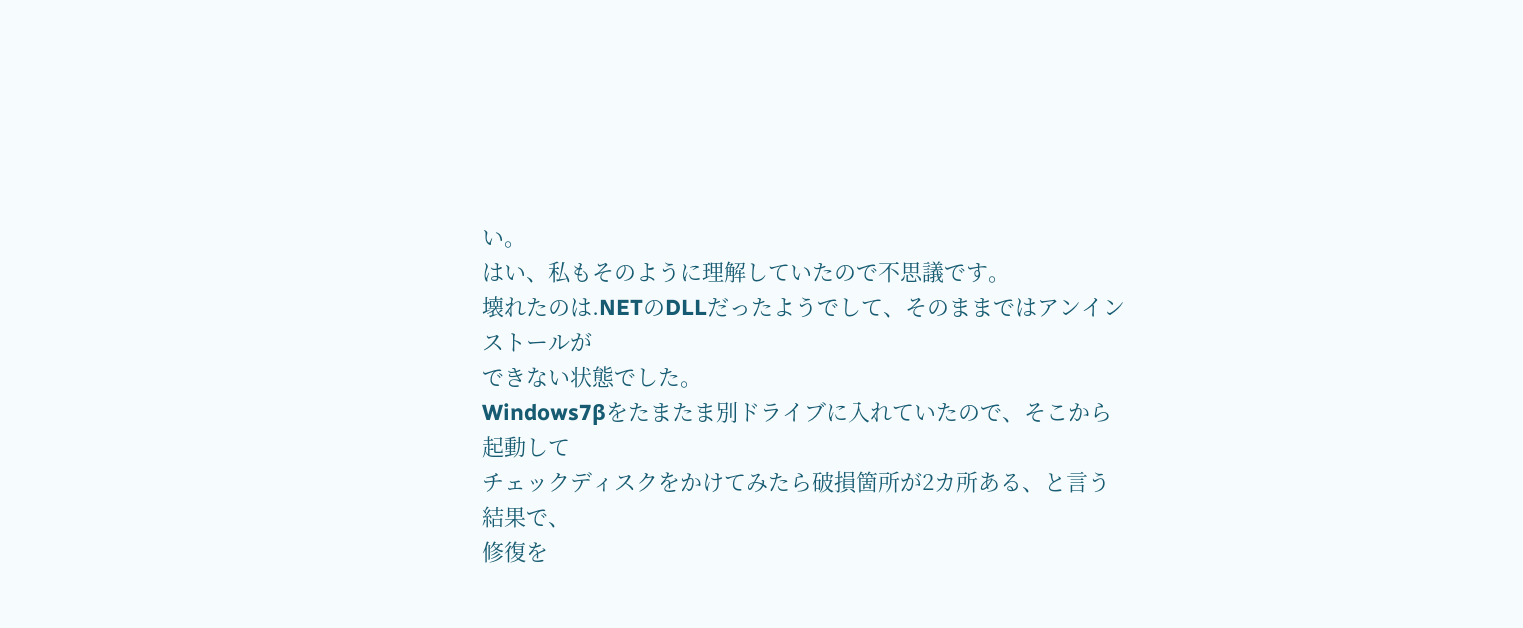い。
はい、私もそのように理解していたので不思議です。
壊れたのは.NETのDLLだったようでして、そのままではアンインストールが
できない状態でした。
Windows7βをたまたま別ドライブに入れていたので、そこから起動して
チェックディスクをかけてみたら破損箇所が2カ所ある、と言う結果で、
修復を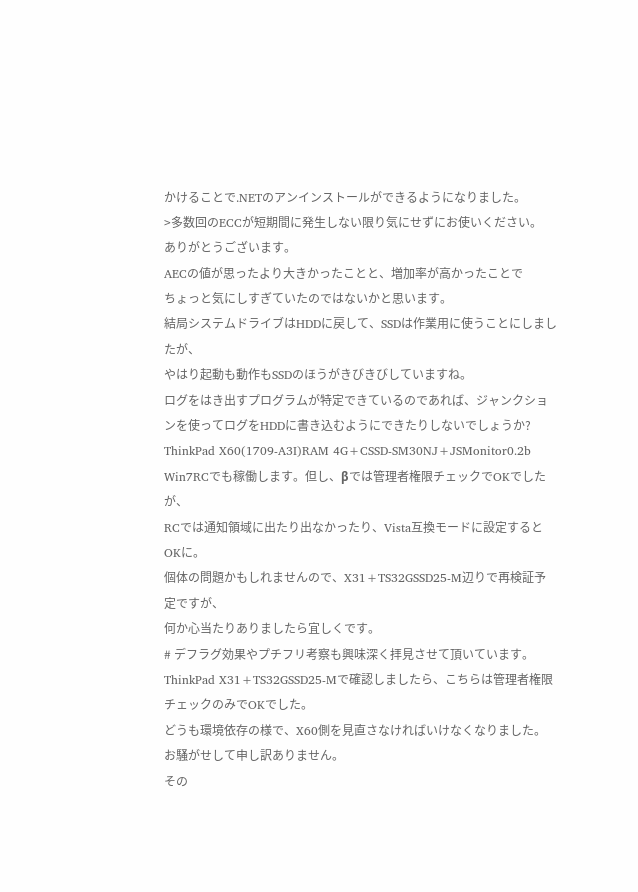かけることで.NETのアンインストールができるようになりました。
>多数回のECCが短期間に発生しない限り気にせずにお使いください。
ありがとうございます。
AECの値が思ったより大きかったことと、増加率が高かったことで
ちょっと気にしすぎていたのではないかと思います。
結局システムドライブはHDDに戻して、SSDは作業用に使うことにしましたが、
やはり起動も動作もSSDのほうがきびきびしていますね。
ログをはき出すプログラムが特定できているのであれば、ジャンクションを使ってログをHDDに書き込むようにできたりしないでしょうか?
ThinkPad X60(1709-A3I)RAM 4G+CSSD-SM30NJ+JSMonitor0.2b
Win7RCでも稼働します。但し、βでは管理者権限チェックでOKでしたが、
RCでは通知領域に出たり出なかったり、Vista互換モードに設定するとOKに。
個体の問題かもしれませんので、X31+TS32GSSD25-M辺りで再検証予定ですが、
何か心当たりありましたら宜しくです。
# デフラグ効果やプチフリ考察も興味深く拝見させて頂いています。
ThinkPad X31+TS32GSSD25-Mで確認しましたら、こちらは管理者権限チェックのみでOKでした。
どうも環境依存の様で、X60側を見直さなければいけなくなりました。
お騒がせして申し訳ありません。
その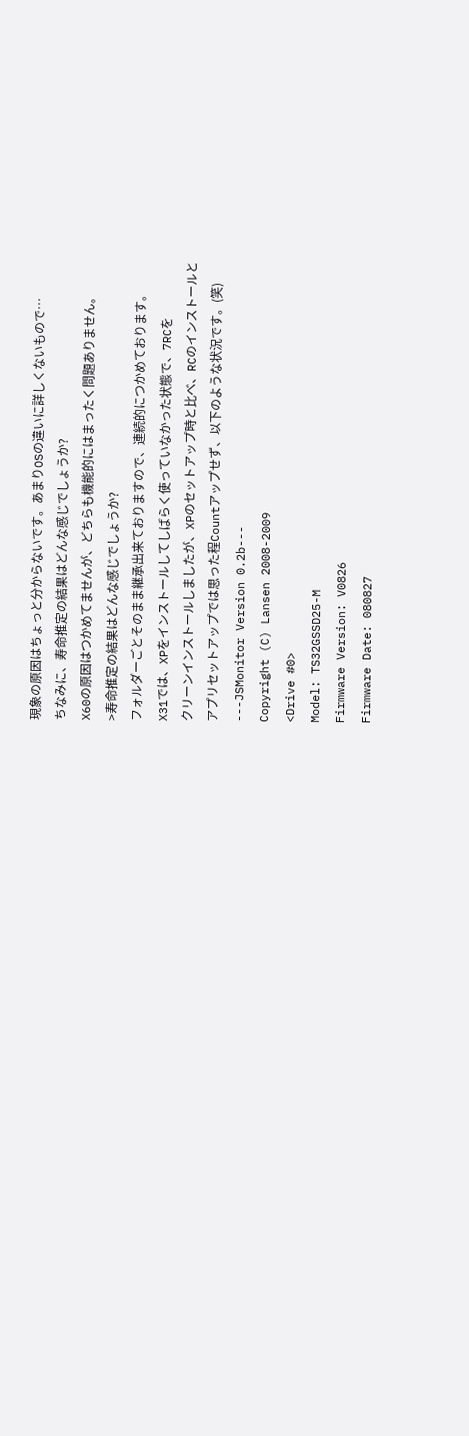現象の原因はちょっと分からないです。あまりOSの違いに詳しくないもので…
ちなみに、寿命推定の結果はどんな感じでしょうか?
X60の原因はつかめてませんが、どちらも機能的にはまったく問題ありません。
>寿命推定の結果はどんな感じでしょうか?
フォルダーごとそのまま継承出来ておりますので、連続的につかめております。
X31では、XPをインストールしてしばらく使っていなかった状態で、7RCを
クリーンインストールしましたが、XPのセットアップ時と比べ、RCのインストールと
アプリセットアップでは思った程Countアップせず、以下のような状況です。(笑)
---JSMonitor Version 0.2b---
Copyright (C) Lansen 2008-2009
<Drive #0>
Model: TS32GSSD25-M
Firmware Version: V0826
Firmware Date: 080827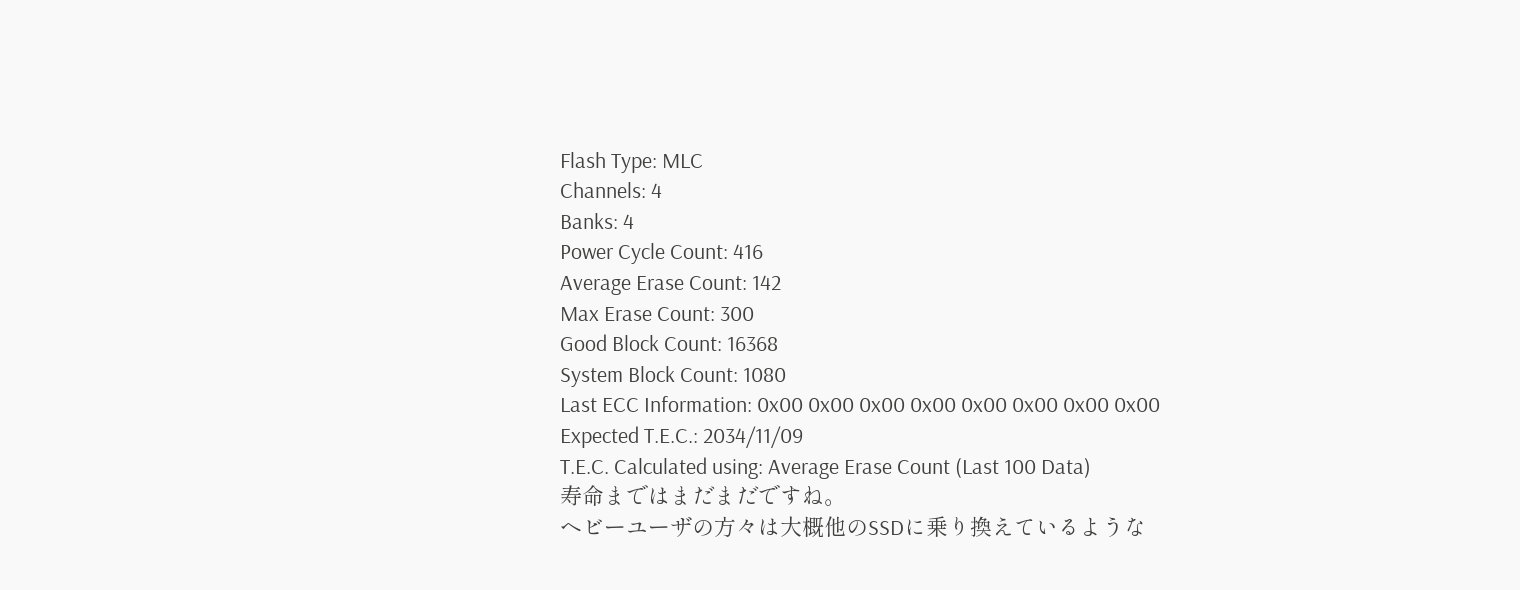Flash Type: MLC
Channels: 4
Banks: 4
Power Cycle Count: 416
Average Erase Count: 142
Max Erase Count: 300
Good Block Count: 16368
System Block Count: 1080
Last ECC Information: 0x00 0x00 0x00 0x00 0x00 0x00 0x00 0x00
Expected T.E.C.: 2034/11/09
T.E.C. Calculated using: Average Erase Count (Last 100 Data)
寿命まではまだまだですね。
ヘビーユーザの方々は大概他のSSDに乗り換えているような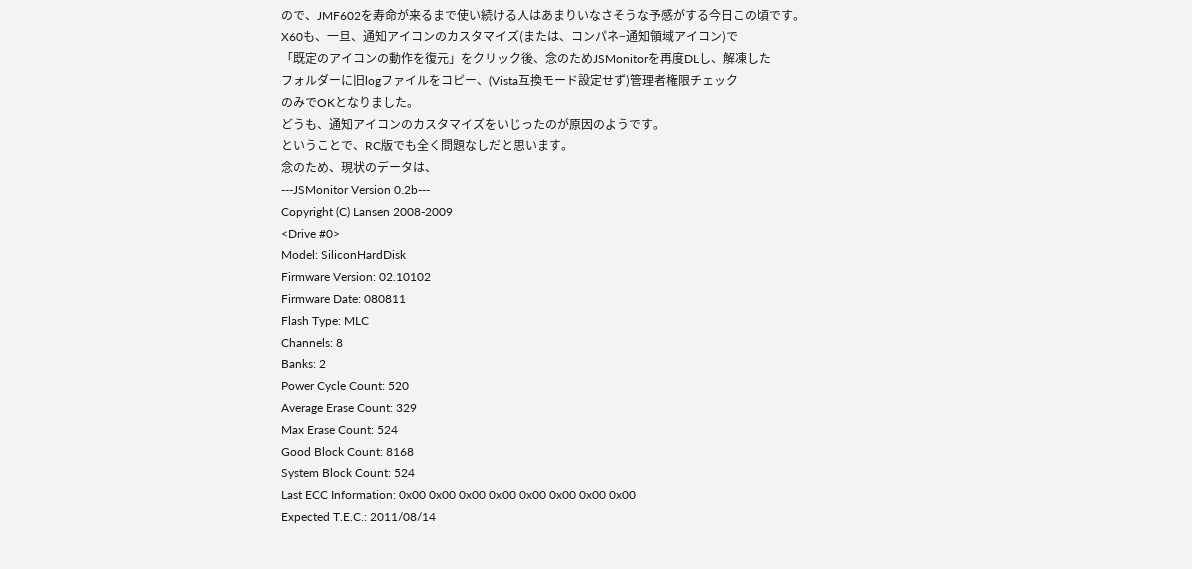ので、JMF602を寿命が来るまで使い続ける人はあまりいなさそうな予感がする今日この頃です。
X60も、一旦、通知アイコンのカスタマイズ(または、コンパネ−通知領域アイコン)で
「既定のアイコンの動作を復元」をクリック後、念のためJSMonitorを再度DLし、解凍した
フォルダーに旧logファイルをコピー、(Vista互換モード設定せず)管理者権限チェック
のみでOKとなりました。
どうも、通知アイコンのカスタマイズをいじったのが原因のようです。
ということで、RC版でも全く問題なしだと思います。
念のため、現状のデータは、
---JSMonitor Version 0.2b---
Copyright (C) Lansen 2008-2009
<Drive #0>
Model: SiliconHardDisk
Firmware Version: 02.10102
Firmware Date: 080811
Flash Type: MLC
Channels: 8
Banks: 2
Power Cycle Count: 520
Average Erase Count: 329
Max Erase Count: 524
Good Block Count: 8168
System Block Count: 524
Last ECC Information: 0x00 0x00 0x00 0x00 0x00 0x00 0x00 0x00
Expected T.E.C.: 2011/08/14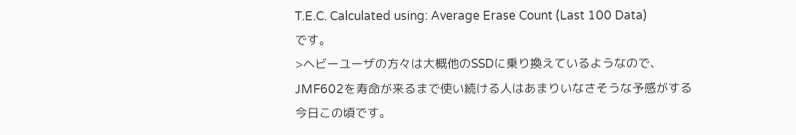T.E.C. Calculated using: Average Erase Count (Last 100 Data)
です。
>ヘビーユーザの方々は大概他のSSDに乗り換えているようなので、JMF602を寿命が来るまで使い続ける人はあまりいなさそうな予感がする今日この頃です。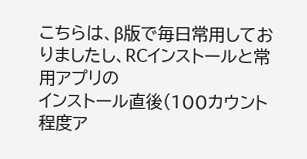こちらは、β版で毎日常用しておりましたし、RCインストールと常用アプリの
インストール直後(100カウント程度ア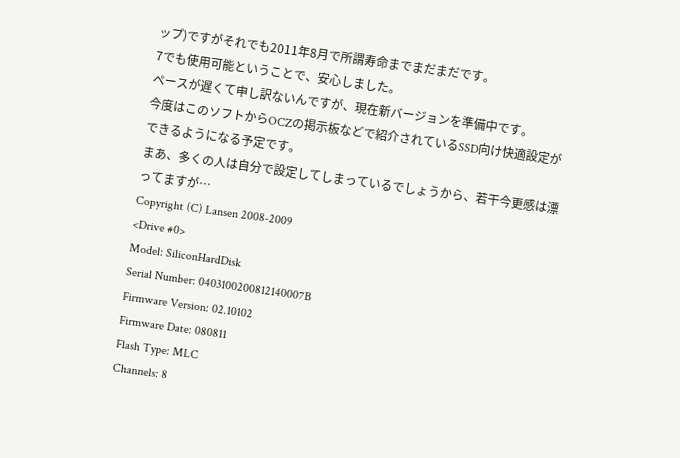ップ)ですがそれでも2011年8月で所謂寿命までまだまだです。
7でも使用可能ということで、安心しました。
ペースが遅くて申し訳ないんですが、現在新バージョンを準備中です。
今度はこのソフトからOCZの掲示板などで紹介されているSSD向け快適設定ができるようになる予定です。
まあ、多くの人は自分で設定してしまっているでしょうから、若干今更感は漂ってますが…
Copyright (C) Lansen 2008-2009
<Drive #0>
Model: SiliconHardDisk
Serial Number: 0403100200812140007B
Firmware Version: 02.10102
Firmware Date: 080811
Flash Type: MLC
Channels: 8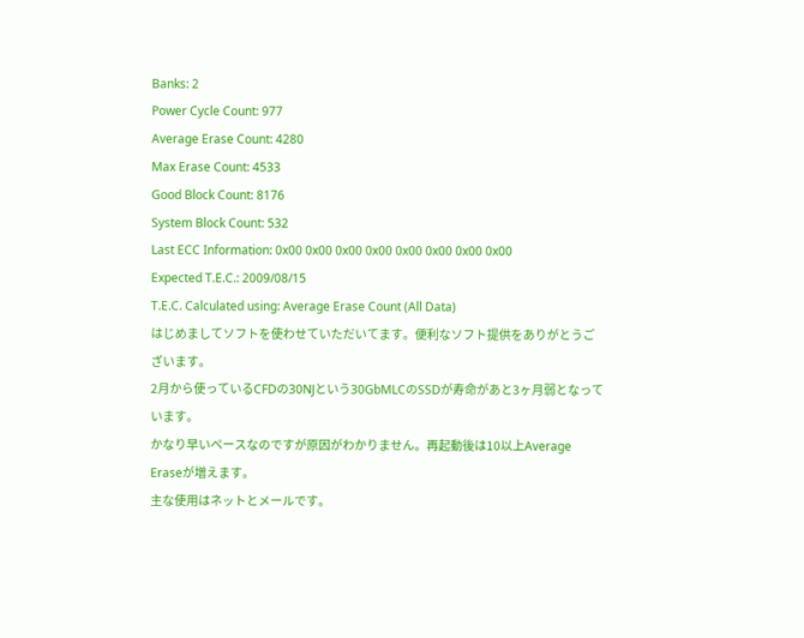Banks: 2
Power Cycle Count: 977
Average Erase Count: 4280
Max Erase Count: 4533
Good Block Count: 8176
System Block Count: 532
Last ECC Information: 0x00 0x00 0x00 0x00 0x00 0x00 0x00 0x00
Expected T.E.C.: 2009/08/15
T.E.C. Calculated using: Average Erase Count (All Data)
はじめましてソフトを使わせていただいてます。便利なソフト提供をありがとうございます。
2月から使っているCFDの30NJという30GbMLCのSSDが寿命があと3ヶ月弱となっています。
かなり早いペースなのですが原因がわかりません。再起動後は10以上Average Eraseが増えます。
主な使用はネットとメールです。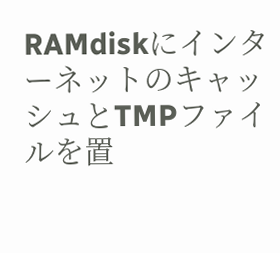RAMdiskにインターネットのキャッシュとTMPファイルを置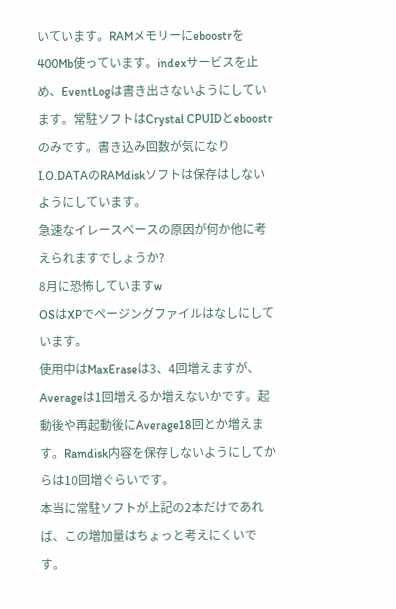いています。RAMメモリーにeboostrを400Mb使っています。indexサービスを止め、EventLogは書き出さないようにしています。常駐ソフトはCrystal CPUIDとeboostrのみです。書き込み回数が気になりI.O.DATAのRAMdiskソフトは保存はしないようにしています。
急速なイレースペースの原因が何か他に考えられますでしょうか?
8月に恐怖していますw
OSはXPでページングファイルはなしにしています。
使用中はMaxEraseは3、4回増えますが、Averageは1回増えるか増えないかです。起動後や再起動後にAverage18回とか増えます。Ramdisk内容を保存しないようにしてからは10回増ぐらいです。
本当に常駐ソフトが上記の2本だけであれば、この増加量はちょっと考えにくいです。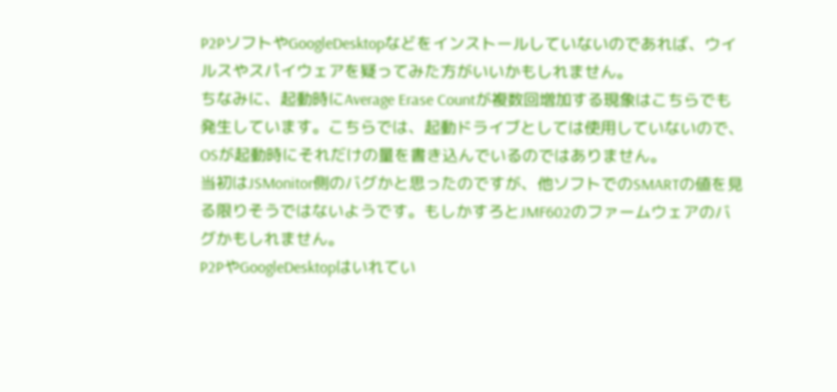P2PソフトやGoogleDesktopなどをインストールしていないのであれば、ウイルスやスパイウェアを疑ってみた方がいいかもしれません。
ちなみに、起動時にAverage Erase Countが複数回増加する現象はこちらでも発生しています。こちらでは、起動ドライブとしては使用していないので、OSが起動時にそれだけの量を書き込んでいるのではありません。
当初はJSMonitor側のバグかと思ったのですが、他ソフトでのSMARTの値を見る限りそうではないようです。もしかすろとJMF602のファームウェアのバグかもしれません。
P2PやGoogleDesktopはいれてい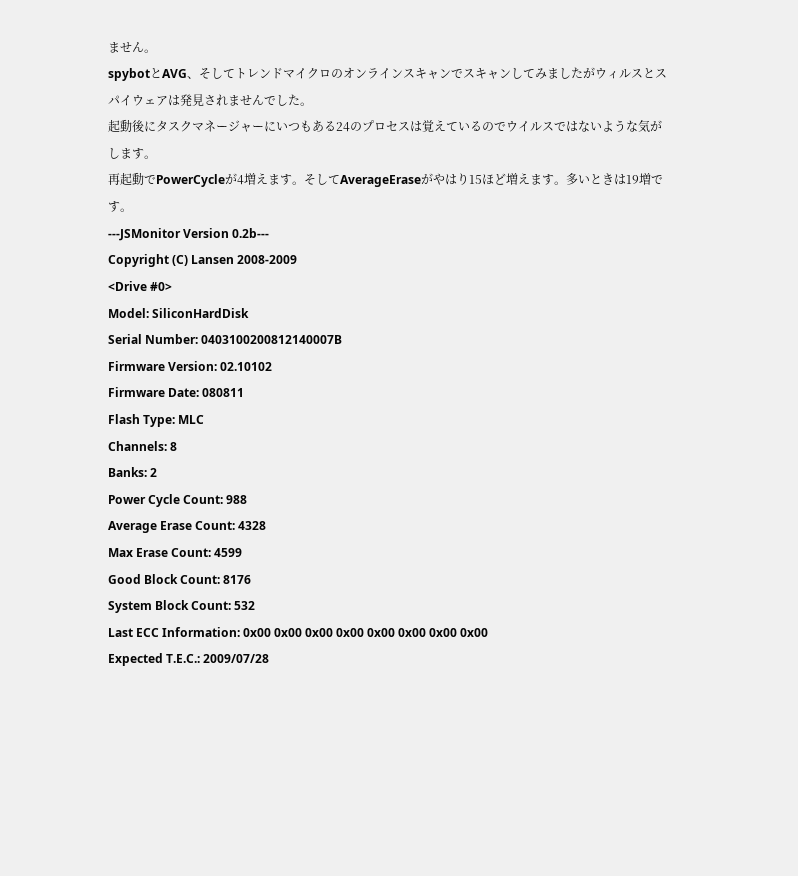ません。
spybotとAVG、そしてトレンドマイクロのオンラインスキャンでスキャンしてみましたがウィルスとスパイウェアは発見されませんでした。
起動後にタスクマネージャーにいつもある24のプロセスは覚えているのでウイルスではないような気がします。
再起動でPowerCycleが4増えます。そしてAverageEraseがやはり15ほど増えます。多いときは19増です。
---JSMonitor Version 0.2b---
Copyright (C) Lansen 2008-2009
<Drive #0>
Model: SiliconHardDisk
Serial Number: 0403100200812140007B
Firmware Version: 02.10102
Firmware Date: 080811
Flash Type: MLC
Channels: 8
Banks: 2
Power Cycle Count: 988
Average Erase Count: 4328
Max Erase Count: 4599
Good Block Count: 8176
System Block Count: 532
Last ECC Information: 0x00 0x00 0x00 0x00 0x00 0x00 0x00 0x00
Expected T.E.C.: 2009/07/28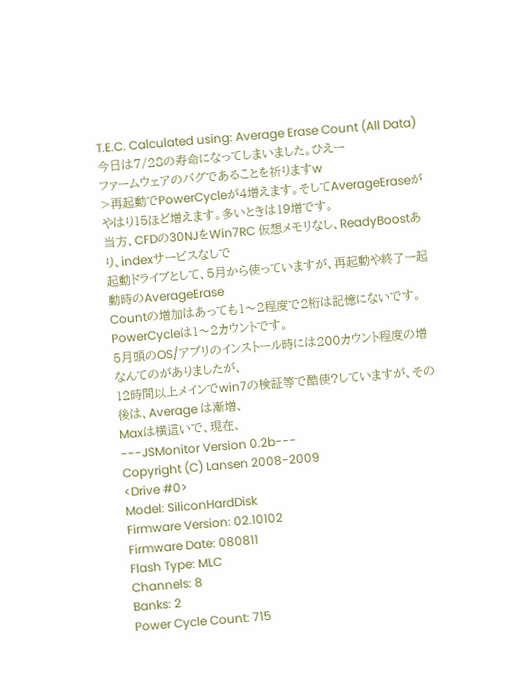T.E.C. Calculated using: Average Erase Count (All Data)
今日は7/28の寿命になってしまいました。ひえー
ファームウェアのバグであることを祈りますw
>再起動でPowerCycleが4増えます。そしてAverageEraseがやはり15ほど増えます。多いときは19増です。
当方、CFDの30NJをWin7RC 仮想メモリなし、ReadyBoostあり、indexサービスなしで
起動ドライブとして、5月から使っていますが、再起動や終了ー起動時のAverageErase
Countの増加はあっても1〜2程度で2桁は記憶にないです。PowerCycleは1〜2カウントです。
5月頭のOS/アプリのインストール時には200カウント程度の増なんてのがありましたが、
12時間以上メインでwin7の検証等で酷使?していますが、その後は、Average は漸増、
Maxは横這いで、現在、
---JSMonitor Version 0.2b---
Copyright (C) Lansen 2008-2009
<Drive #0>
Model: SiliconHardDisk
Firmware Version: 02.10102
Firmware Date: 080811
Flash Type: MLC
Channels: 8
Banks: 2
Power Cycle Count: 715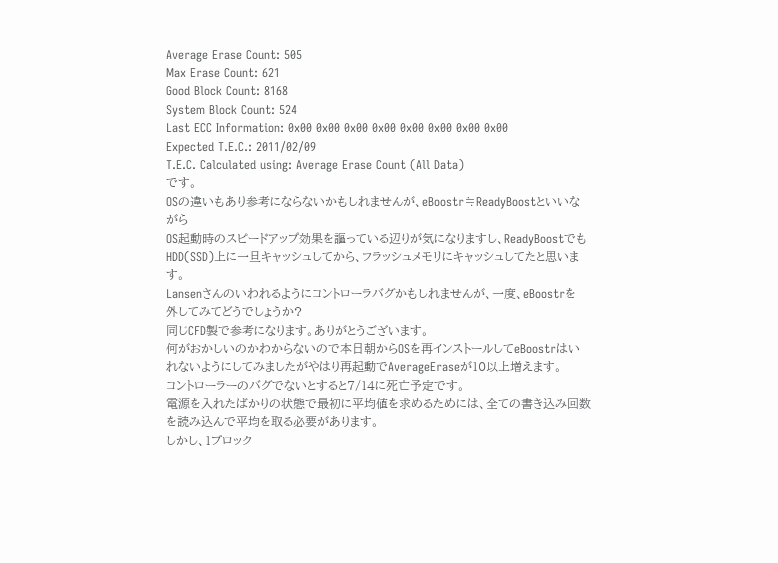Average Erase Count: 505
Max Erase Count: 621
Good Block Count: 8168
System Block Count: 524
Last ECC Information: 0x00 0x00 0x00 0x00 0x00 0x00 0x00 0x00
Expected T.E.C.: 2011/02/09
T.E.C. Calculated using: Average Erase Count (All Data)
です。
OSの違いもあり参考にならないかもしれませんが、eBoostr≒ReadyBoostといいながら
OS起動時のスピードアップ効果を謳っている辺りが気になりますし、ReadyBoostでも
HDD(SSD)上に一旦キャッシュしてから、フラッシュメモリにキャッシュしてたと思います。
Lansenさんのいわれるようにコントローラバグかもしれませんが、一度、eBoostrを
外してみてどうでしょうか?
同じCFD製で参考になります。ありがとうございます。
何がおかしいのかわからないので本日朝からOSを再インストールしてeBoostrはいれないようにしてみましたがやはり再起動でAverageEraseが10以上増えます。
コントローラーのバグでないとすると7/14に死亡予定です。
電源を入れたばかりの状態で最初に平均値を求めるためには、全ての書き込み回数を読み込んで平均を取る必要があります。
しかし、1ブロック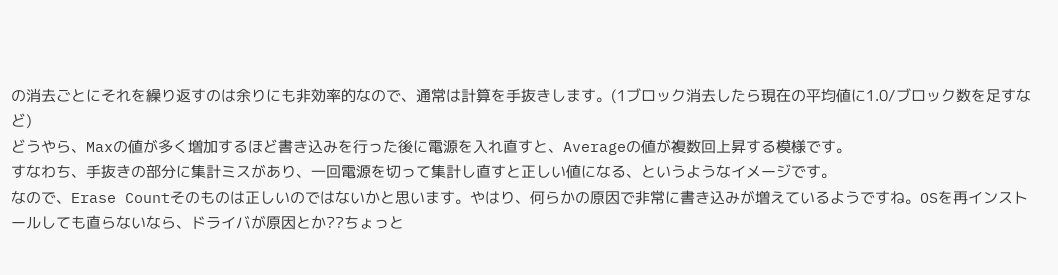の消去ごとにそれを繰り返すのは余りにも非効率的なので、通常は計算を手抜きします。(1ブロック消去したら現在の平均値に1.0/ブロック数を足すなど)
どうやら、Maxの値が多く増加するほど書き込みを行った後に電源を入れ直すと、Averageの値が複数回上昇する模様です。
すなわち、手抜きの部分に集計ミスがあり、一回電源を切って集計し直すと正しい値になる、というようなイメージです。
なので、Erase Countそのものは正しいのではないかと思います。やはり、何らかの原因で非常に書き込みが増えているようですね。OSを再インストールしても直らないなら、ドライバが原因とか??ちょっと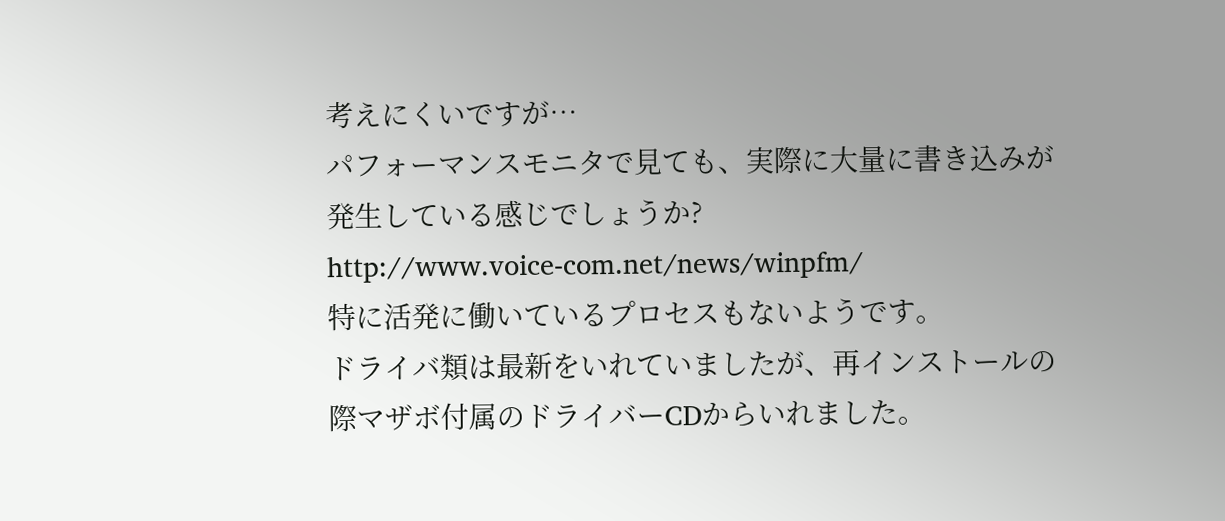考えにくいですが…
パフォーマンスモニタで見ても、実際に大量に書き込みが発生している感じでしょうか?
http://www.voice-com.net/news/winpfm/
特に活発に働いているプロセスもないようです。
ドライバ類は最新をいれていましたが、再インストールの際マザボ付属のドライバーCDからいれました。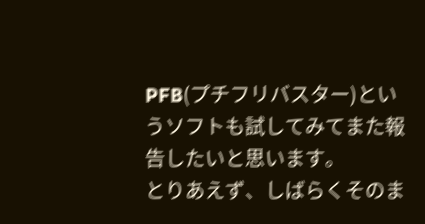PFB(プチフリバスター)というソフトも試してみてまた報告したいと思います。
とりあえず、しばらくそのま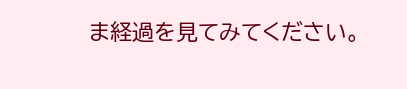ま経過を見てみてください。